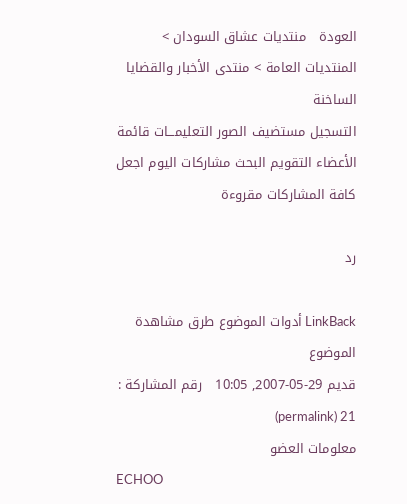العودة   منتديات عشاق السودان > المنتديات العامة > منتدى الأخبار والقضايا الساخنة
التسجيل مستضيف الصور التعليمـــات قائمة الأعضاء التقويم البحث مشاركات اليوم اجعل كافة المشاركات مقروءة

رد

LinkBack أدوات الموضوع طرق مشاهدة الموضوع
قديم 29-05-2007, 10:05   رقم المشاركة : 21 (permalink)
معلومات العضو
ECHOO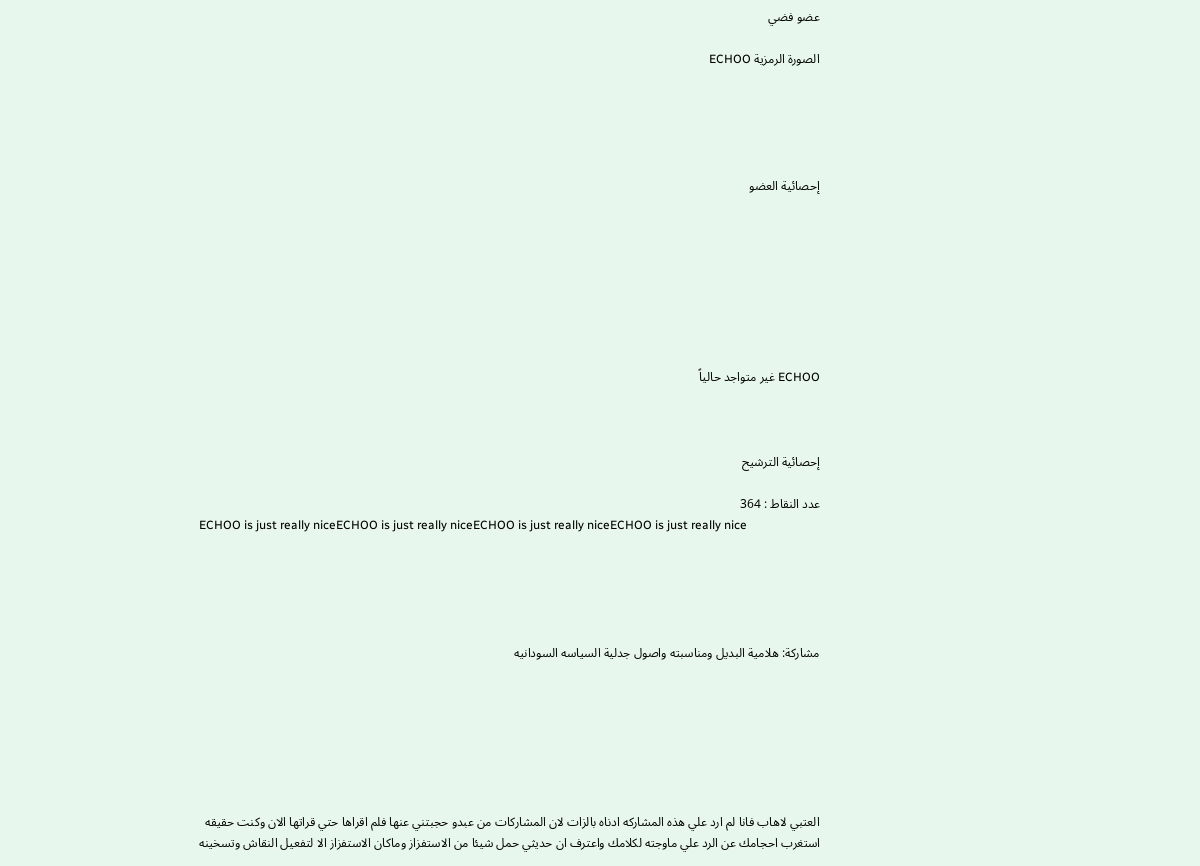عضو فضي

الصورة الرمزية ECHOO





إحصائية العضو








ECHOO غير متواجد حالياً



إحصائية الترشيح

عدد النقاط : 364
ECHOO is just really niceECHOO is just really niceECHOO is just really niceECHOO is just really nice





مشاركة: هلامية البديل ومناسبته واصول جدلية السياسه السودانيه







العتبي لاهاب فانا لم ارد علي هذه المشاركه ادناه بالزات لان المشاركات من عبدو حجبتني عنها فلم اقراها حتي قراتها الان وكنت حقيقه استغرب احجامك عن الرد علي ماوجته لكلامك واعترف ان حديثي حمل شيئا من الاستفزاز وماكان الاستفزاز الا لتفعيل النقاش وتسخينه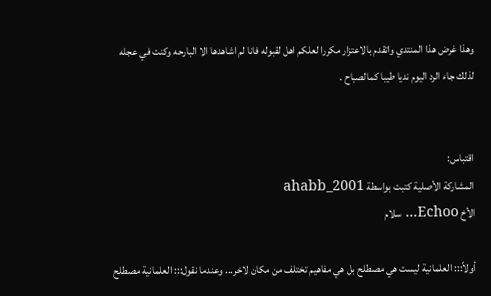وهذا غرض هذا المنتدي واتقدم بالاعتزار مكررا لعلكم اهل لقبوله فانا لم اشاهدها الا البارحه وكنت في عجله لذلك جاء الرد اليوم نديا طيبا كمالصباح .


اقتباس:
المشاركة الأصلية كتبت بواسطة ahabb_2001
الأخ Echoo... سلام

أولاً::: العلمانية ليست هي مصطلح بل هي مفاهيم تختلف من مكان لاخر... وعندما نقول::: العلمانية مصطلح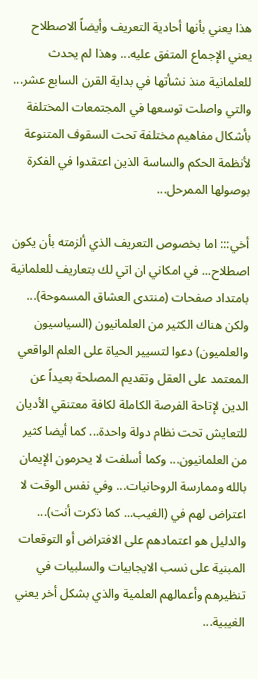هذا يعني بأنها أحادية التعريف وأيضاً الاصطلاح يعني الإجماع المتفق عليه... وهذا لم يحدث للعلمانية منذ نشأتها في بداية القرن السابع عشر... والتي واصلت توسعها في المجتمعات المختلفة بأشكال مفاهيم مختلفة تحت السقوف المتنوعة لأنظمة الحكم والساسة الذين اعتقدوا في الفكرة بوصولها الممرحل...

أخي::: اما بخصوص التعريف الذي ألزمته بأن يكون اصطلاح... في امكاني ان اتي لك بتعاريف للعلمانية بامتداد صفحات (منتدى العشاق المسموحة)... ولكن هناك الكثير من العلمانيون (السياسيون والعلميون) دعوا لتسيير الحياة على العلم الواقعي المعتمد على العقل وتقديم المصلحة بعيداً عن الدين لإتاحة الفرصة الكاملة لكافة معتنقي الأديان للتعايش تحت نظام دولة واحدة... كما أيضا كثير من العلمانيون... وكما أسلفت لا يحرمون الإيمان بالله وممارسة الروحانيات... وفي نفس الوقت لا اعتراض لهم في (الغيب... كما ذكرت أنت)... والدليل هو اعتمادهم على الافتراض أو التوقعات المبنية على نسب الايجابيات والسلبيات في تنظيرهم وأعمالهم العلمية والذي بشكل أخر يعني الغيبية...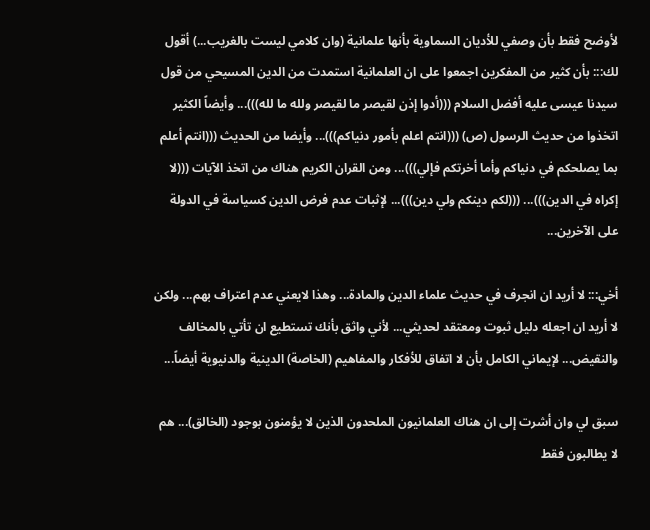لأوضح فقط بأن وصفي للأديان السماوية بأنها علمانية (وان كلامي ليست بالغريب...) أقول لك::: بأن كثير من المفكرين اجمعوا على ان العلمانية استمدت من الدين المسيحي من قول سيدنا عيسى عليه أفضل السلام (((أدوا إذن لقيصر ما لقيصر ولله ما لله)))... وأيضاً الكثير اتخذوا من حديث الرسول (ص) (((انتم اعلم بأمور دنياكم)))... وأيضا من الحديث (((انتم أعلم بما يصلحكم في دنياكم وأما أخرتكم فإلي)))... ومن القران الكريم هناك من اتخذ الآيات (((لا إكراه في الدين)))... (((لكم دينكم ولي دين)))... لإثبات عدم فرض الدين كسياسة في الدولة على الآخرين...

أخي::: لا أريد ان انجرف في حديث علماء الدين والمادة... وهذا لايعني عدم اعتراف بهم... ولكن لا أريد ان اجعله دليل ثبوت ومعتقد لحديثي... لأني واثق بأنك تستطيع ان تأتي بالمخالف والنقيض... لإيماني الكامل بأن لا اتفاق للأفكار والمفاهيم (الخاصة) الدينية والدنيوية أيضاً...

سبق لي وان أشرت إلى ان هناك العلمانيون الملحدون الذين لا يؤمنون بوجود (الخالق)... هم لا يطالبون فقط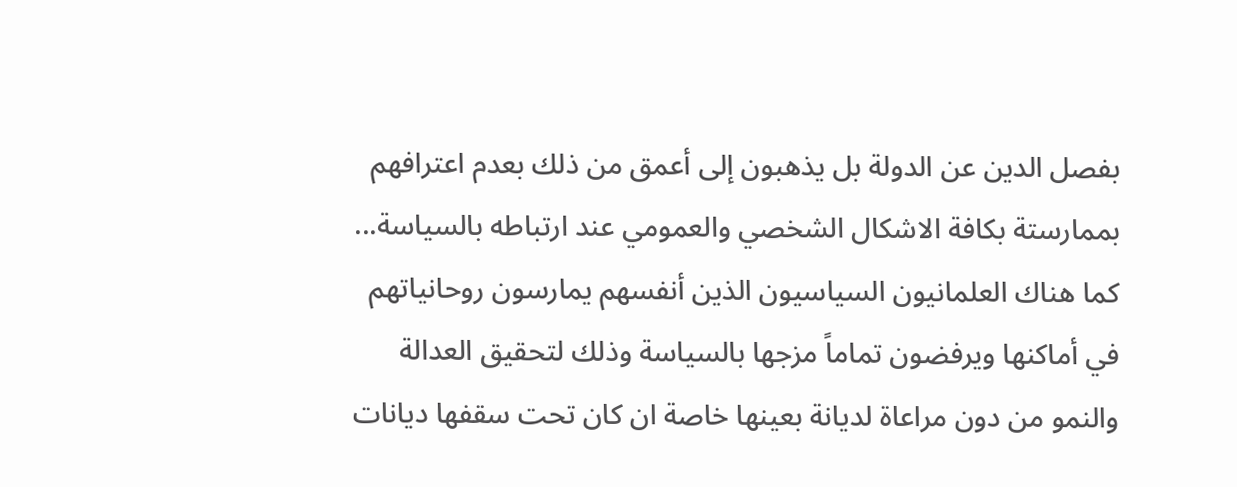بفصل الدين عن الدولة بل يذهبون إلى أعمق من ذلك بعدم اعترافهم بممارستة بكافة الاشكال الشخصي والعمومي عند ارتباطه بالسياسة... كما هناك العلمانيون السياسيون الذين أنفسهم يمارسون روحانياتهم في أماكنها ويرفضون تماماً مزجها بالسياسة وذلك لتحقيق العدالة والنمو من دون مراعاة لديانة بعينها خاصة ان كان تحت سقفها ديانات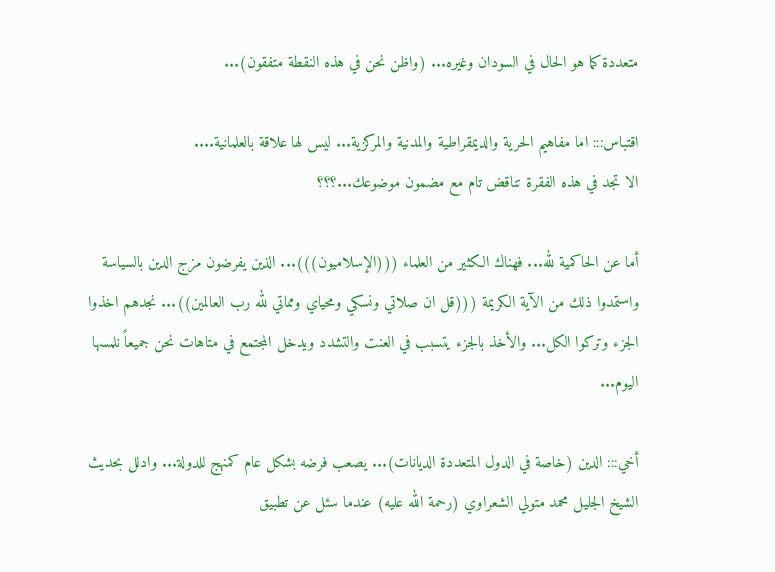متعددة كما هو الحال في السودان وغيره... (واظن نحن في هذه النقطة متفقون)...

اقتباس::: اما مفاهيم الحرية والديمقراطية والمدنية والمركزية... ليس لها علاقة بالعلمانية....
الا تجد في هذه الفقرة تناقض تام مع مضمون موضوعك...؟؟؟

أما عن الحاكمية لله... فهناك الكثير من العلماء (((الإسلاميون)))... الذين يفرضون مزج الدين بالسياسة واستمدوا ذلك من الآية الكريمة (((قل ان صلاتي ونسكي ومحياي ومماتي لله رب العالمين))... نجدهم اخذوا الجزء وتركوا الكل... والأخذ بالجزء يتسبب في العنت والتشدد ويدخل المجتمع في متاهات نحن جميعاً نلمسها اليوم...

أخي::: الدين (خاصة في الدول المتعددة الديانات)... يصعب فرضه بشكل عام كمنهج للدولة... وادلل بحديث الشيخ الجليل محمد متولي الشعراوي (رحمة الله عليه) عندما سئل عن تطبيق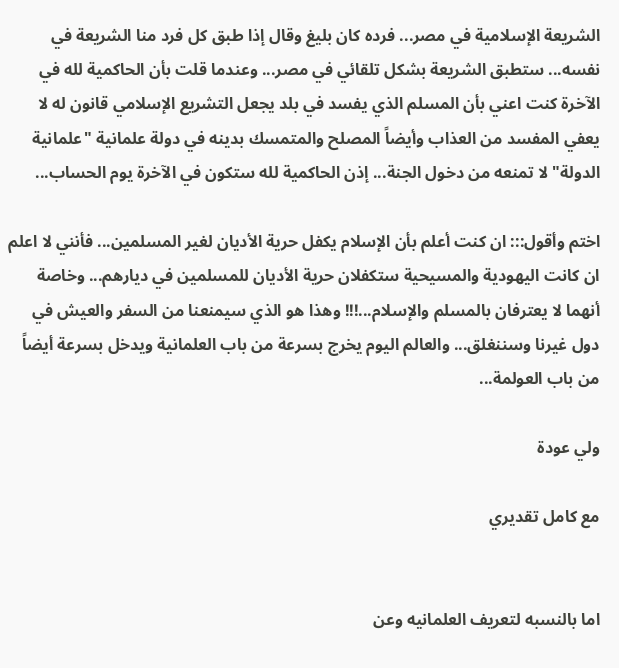الشريعة الإسلامية في مصر... فرده كان بليغ وقال إذا طبق كل فرد منا الشريعة في نفسه... ستطبق الشريعة بشكل تلقائي في مصر... وعندما قلت بأن الحاكمية لله في الآخرة كنت اعني بأن المسلم الذي يفسد في بلد يجعل التشريع الإسلامي قانون له لا يعفي المفسد من العذاب وأيضاً المصلح والمتمسك بدينه في دولة علمانية "علمانية الدولة" لا تمنعه من دخول الجنة... إذن الحاكمية لله ستكون في الآخرة يوم الحساب...

اختم وأقول::: ان كنت أعلم بأن الإسلام يكفل حرية الأديان لغير المسلمين... فأنني لا اعلم ان كانت اليهودية والمسيحية ستكفلان حرية الأديان للمسلمين في ديارهم... وخاصة أنهما لا يعترفان بالمسلم والإسلام...!!! وهذا هو الذي سيمنعنا من السفر والعيش في دول غيرنا وسننغلق... والعالم اليوم يخرج بسرعة من باب العلمانية ويدخل بسرعة أيضاً من باب العولمة...

ولي عودة

مع كامل تقديري


اما بالنسبه لتعريف العلمانيه وعن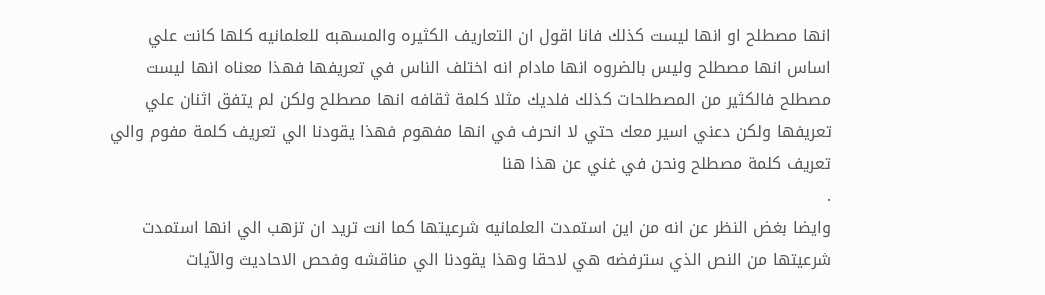انها مصطلح او انها ليست كذلك فانا اقول ان التعاريف الكثيره والمسهبه للعلمانيه كلها كانت علي اساس انها مصطلح وليس بالضروه انها مادام انه اختلف الناس في تعريفها فهذا معناه انها ليست مصطلح فالكثير من المصطلحات كذلك فلديك مثلا كلمة ثقافه انها مصطلح ولكن لم يتفق اثنان علي تعريفها ولكن دعني اسير معك حتي لا انحرف في انها مفهوم فهذا يقودنا الي تعريف كلمة مفوم والي تعريف كلمة مصطلح ونحن في غني عن هذا هنا
.
وايضا بغض النظر عن انه من اين استمدت العلمانيه شرعيتها كما انت تريد ان تزهب الي انها استمدت شرعيتها من النص الذي سترفضه هي لاحقا وهذا يقودنا الي مناقشه وفحص الاحاديث والآيات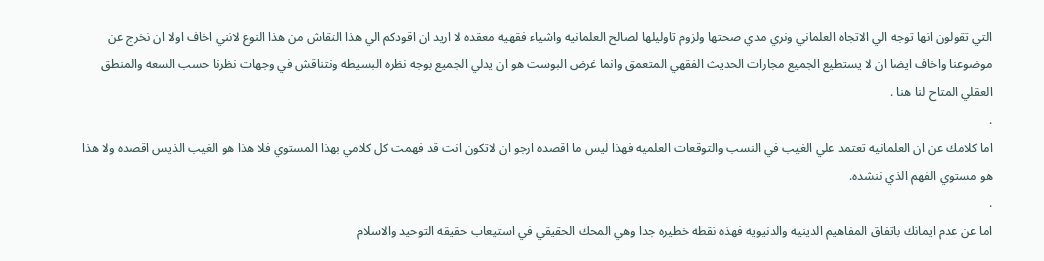التي تقولون انها توجه الي الاتجاه العلماني ونري مدي صحتها ولزوم تاوليلها لصالح العلمانيه واشياء فقهيه معقده لا اريد ان اقودكم الي هذا النقاش من هذا النوع لانني اخاف اولا ان نخرج عن موضوعنا واخاف ايضا ان لا يستطيع الجميع مجارات الحديث الفقهي المتعمق وانما غرض البوست هو ان يدلي الجميع بوجه نظره البسيطه ونتناقش في وجهات نظرنا حسب السعه والمنطق العقلي المتاح لنا هنا .
.
اما كلامك عن ان العلمانيه تعتمد علي الغيب في النسب والتوقعات العلميه فهذا ليس ما اقصده ارجو ان لاتكون انت قد فهمت كل كلامي بهذا المستوي فلا هذا هو الغيب الذيس اقصده ولا هذا هو مستوي الفهم الذي ننشده.
.
اما عن عدم ايمانك باتفاق المفاهيم الدينيه والدنيويه فهذه نقطه خطيره جدا وهي المحك الحقيقي في استيعاب حقيقه التوحيد والاسلام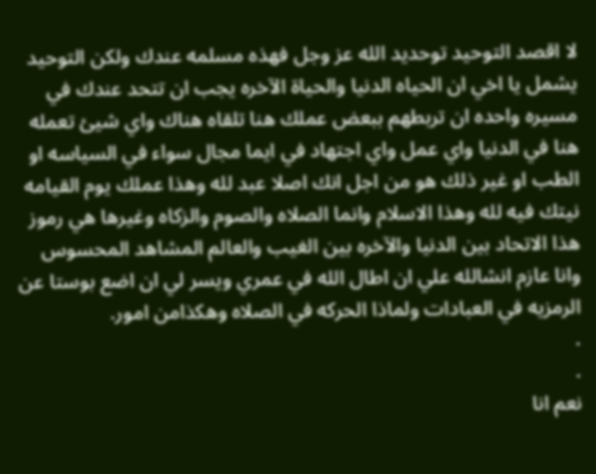لا اقصد التوحيد توحديد الله عز وجل فهذه مسلمه عندك ولكن التوحيد يشمل يا اخي ان الحياه الدنيا والحياة الآخره يجب ان تتحد عندك في مسيره واحده ان تربطهم ببعض عملك هنا تلقاه هناك واي شيئ تعمله هنا في الدنيا واي عمل واي اجتهاد في ايما مجال سواء في السياسه او الطب او غير ذلك هو من اجل انك اصلا عبد لله وهذا عملك يوم القيامه نيتك فيه لله وهذا الاسلام وانما الصلاه والصوم والزكاه وغيرها هي رموز هذا الاتحاد بين الدنيا والآخره بين الغيب والعالم المشاهد المحسوس وانا عازم انشالله علي ان اطال الله في عمري ويسر لي ان اضع بوستا عن الرمزيه في العبادات ولماذا الحركه في الصلاه وهكذامن امور.
.
.
نعم انا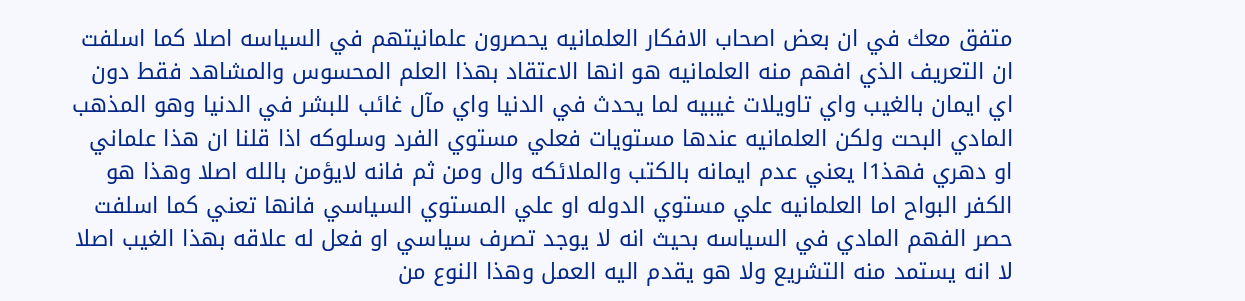متفق معك في ان بعض اصحاب الافكار العلمانيه يحصرون علمانيتهم في السياسه اصلا كما اسلفت ان التعريف الذي افهم منه العلمانيه هو انها الاعتقاد بهذا العلم المحسوس والمشاهد فقط دون اي ايمان بالغيب واي تاويلات غيبيه لما يحدث في الدنيا واي مآل غائب للبشر في الدنيا وهو المذهب المادي البحت ولكن العلمانيه عندها مستويات فعلي مستوي الفرد وسلوكه اذا قلنا ان هذا علماني او دهري فهذ1ا يعني عدم ايمانه بالكتب والملائكه وال ومن ثم فانه لايؤمن بالله اصلا وهذا هو الكفر البواح اما العلمانيه علي مستوي الدوله او علي المستوي السياسي فانها تعني كما اسلفت حصر الفهم المادي في السياسه بحيث انه لا يوجد تصرف سياسي او فعل له علاقه بهذا الغيب اصلا لا انه يستمد منه التشريع ولا هو يقدم اليه العمل وهذا النوع من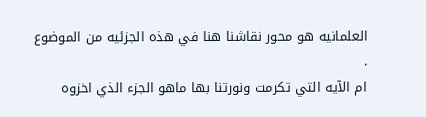العلمانيه هو محور نقاشنا هنا في هذه الجزئيه من الموضوع
.
ام الآيه التي تكرمت ونورتنا بها ماهو الجزء الذي اخزوه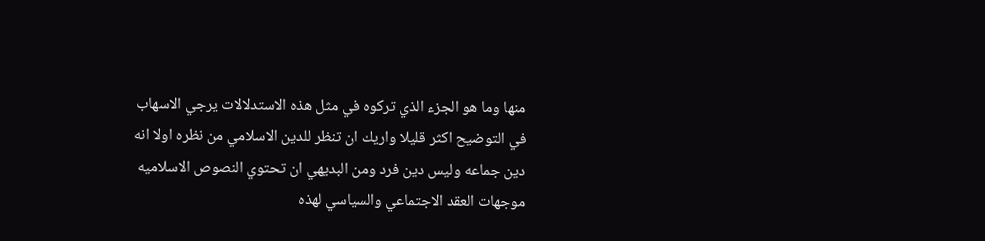منها وما هو الجزء الذي تركوه في مثل هذه الاستدلالات يرجي الاسهاب في التوضيح اكثر قليلا واريك ان تنظر للدين الاسلامي من نظره اولا انه دين جماعه وليس دين فرد ومن البديهي ان تحتوي النصوص الاسلاميه موجهات العقد الاجتماعي والسياسي لهذه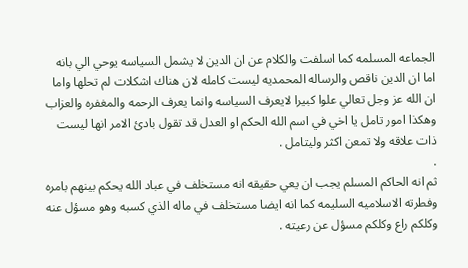الجماعه المسلمه كما اسلفت والكلام عن ان الدين لا يشمل السياسه يوحي الي بانه اما ان الدين ناقص والرساله المحمديه ليست كامله لان هناك اشكلات لم تحلها واما ان الله عز وجل تعالي علوا كبيرا لايعرف السياسه وانما يعرف الرحمه والمغفره والعزاب وهكذا امور تامل يا اخي في اسم الله الحكم او العدل قد تقول بادئ الامر انها ليست ذات علاقه ولا تمعن اكثر وليتامل .
.
ثم انه الحاكم المسلم يجب ان يعي حقيقه انه مستخلف في عباد الله يحكم بينهم بامره وفطرته الاسلاميه السليمه كما انه ايضا مستخلف في ماله الذي كسبه وهو مسؤل عنه وكلكم راع وكلكم مسؤل عن رعيته .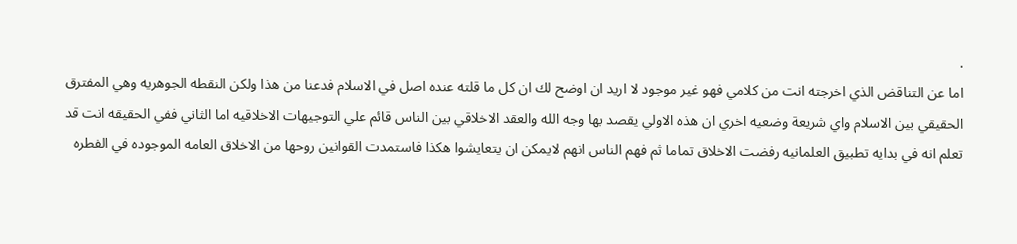.
اما عن التناقض الذي اخرجته انت من كلامي فهو غير موجود لا اريد ان اوضح لك ان كل ما قلته عنده اصل في الاسلام فدعنا من هذا ولكن النقطه الجوهريه وهي المفترق الحقيقي بين الاسلام واي شريعة وضعيه اخري ان هذه الاولي يقصد بها وجه الله والعقد الاخلاقي بين الناس قائم علي التوجيهات الاخلاقيه اما الثاني ففي الحقيقه انت قد تعلم انه في بدايه تطبيق العلمانيه رفضت الاخلاق تماما ثم فهم الناس انهم لايمكن ان يتعايشوا هكذا فاستمدت القوانين روحها من الاخلاق العامه الموجوده في الفطره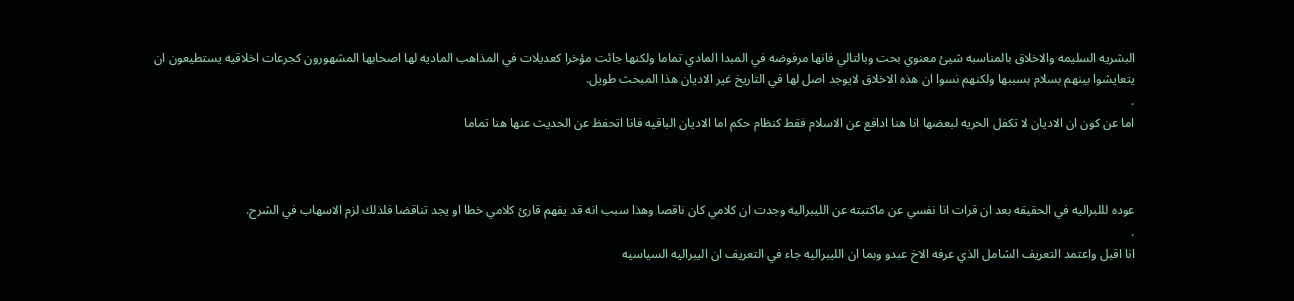البشريه السليمه والاخلاق بالمناسبه شيئ معنوي بحت وبالتالي فانها مرفوضه في المبدا المادي تماما ولكنها جائت مؤخرا كعديلات في المذاهب الماديه لها اصحابها المشهورون كجرعات اخلاقيه يستطيعون ان يتعايشوا بينهم بسلام بسببها ولكنهم نسوا ان هذه الاخلاق لايوجد اصل لها في التاريخ غير الاديان هذا المبحث طويل.
.
اما عن كون ان الاديان لا تكفل الحريه لبعضها انا هنا ادافع عن الاسلام فقط كنظام حكم اما الاديان الباقيه فانا اتحفظ عن الحديث عنها هنا تماما



عوده لللبراليه في الحقيقه بعد ان قرات انا نفسي عن ماكتبته عن الليبراليه وجدت ان كلامي كان ناقصا وهذا سبب انه قد يفهم قارئ كلامي خطا او يجد تناقضا فلذلك لزم الاسهاب في الشرح.
.
انا اقبل واعتمد التعريف الشامل الذي عرفه الاخ عبدو وبما ان الليبراليه جاء في التعريف ان اليبراليه السياسيه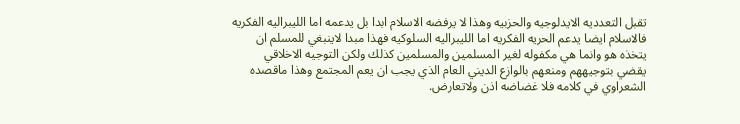تقبل التعدديه الايدلوجيه والحزبيه وهذا لا يرفضه الاسلام ابدا بل يدعمه اما الليبراليه الفكريه فالاسلام ايضا يدعم الحريه الفكريه اما الليبراليه السلوكيه فهذا مبدا لاينبغي للمسلم ان يتخذه هو وانما هي مكفوله لغير المسلمين والمسلمين كذلك ولكن التوجيه الاخلاقي يقضي بتوجيههم ومنعهم بالوازع الديني العام الذي يجب ان يعم المجتمع وهذا ماقصده الشعراوي في كلامه فلا غضاضه اذن ولاتعارض.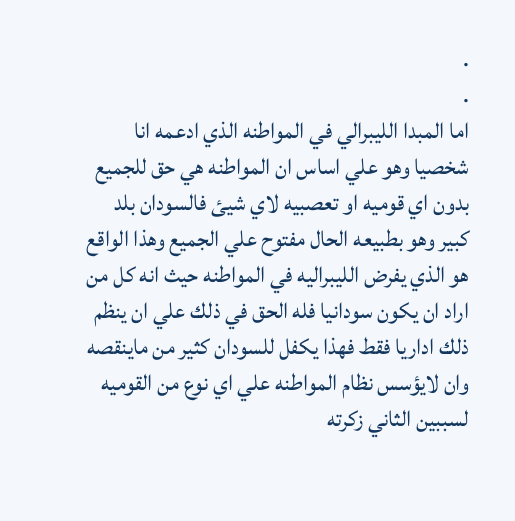.
.
اما المبدا الليبرالي في المواطنه الذي ادعمه انا شخصيا وهو علي اساس ان المواطنه هي حق للجميع بدون اي قوميه او تعصبيه لاي شيئ فالسودان بلد كبير وهو بطبيعه الحال مفتوح علي الجميع وهذا الواقع هو الذي يفرض الليبراليه في المواطنه حيث انه كل من اراد ان يكون سودانيا فله الحق في ذلك علي ان ينظم ذلك اداريا فقط فهذا يكفل للسودان كثير من ماينقصه وان لايؤسس نظام المواطنه علي اي نوع من القوميه لسببين الثاني زكرته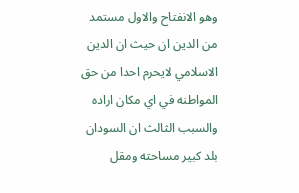وهو الانفتاح والاول مستمد من الدين ان حيث ان الدين الاسلامي لايحرم احدا من حق المواطنه في اي مكان اراده والسبب الثالث ان السودان بلد كبير مساحته ومقل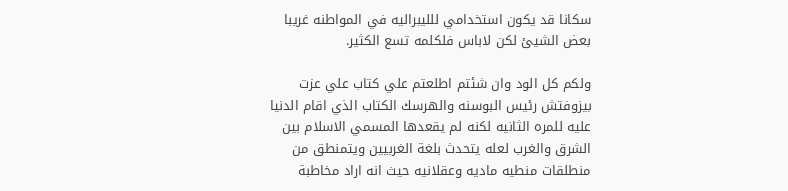سكانا قد يكون استخدامي للليبراليه في المواطنه غريبا بعض الشيئ لكن لاباس فلكلمه تسع الكثير.

ولكم كل الود وان شئتم اطلعتم علي كتاب علي عزت بيزوفتش رئيس البوسنه والهرسك الكتاب الذي اقام الدنيا عليه للمره الثانيه لكنه لم يقعدها المسمي الاسلام بين الشرق والغرب لعله يتحدث بلغة الغربيين ويتمنطق من منطلقات منطيه ماديه وعقلانيه حيث انه اراد مخاطبة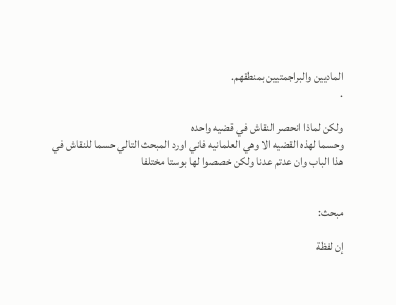الماديين والبراجمتيين بمنطقهم.
.

ولكن لماذا انحصر النقاش في قضيه واحده
وحسما لهذه القضيه الا وهي العلمانيه فاني اورد المبحث التالي حسما للنقاش في هذا الباب وان عدتم عدنا ولكن خصصوا لها بوستا مختلفا


مبحث:

إن لفظة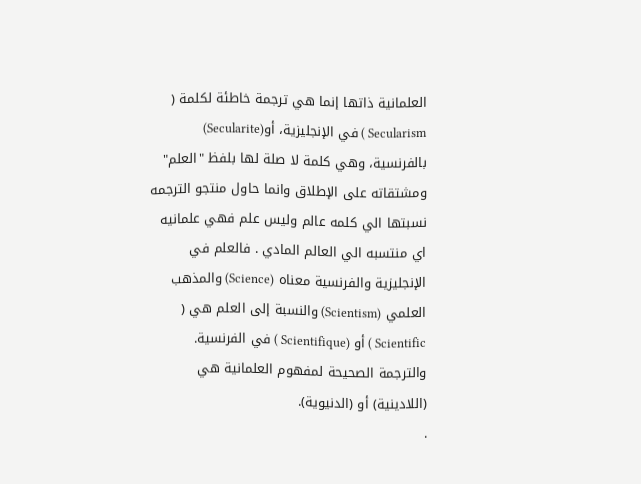العلمانية ذاتها إنما هي ترجمة خاطئة لكلمة ( Secularism ) في الإنجليزية، أو(Secularite) بالفرنسية، وهي كلمة لا صلة لها بلفظ "العلم" ومشتقاته على الإطلاق وانما حاول منتجو الترجمه نسبتها الي كلمه عالم وليس علم فهي علمانيه اي منتسبه الي العالم المادي . فالعلم في الإنجليزية والفرنسية معناه (Science) والمذهب العلمي (Scientism) والنسبة إلى العلم هي ( Scientific ) أو (Scientifique ) في الفرنسية. والترجمة الصحيحة لمفهوم العلمانية هي (اللادينية) أو (الدنيوية).
.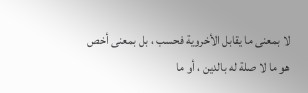لا بمعنى ما يقابل الأخروية فحسب ، بل بمعنى أخص هو ما لا صلة له بالدين ، أو ما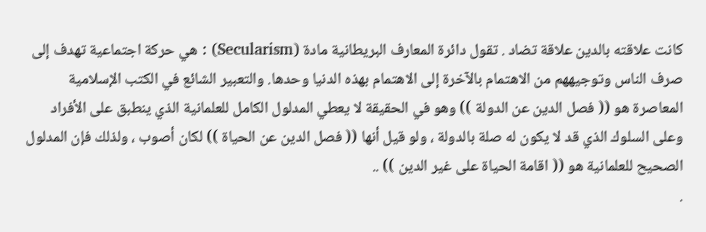كانت علاقته بالدين علاقة تضاد . تقول دائرة المعارف البريطانية مادة (Secularism) : هي حركة اجتماعية تهدف إلى صرف الناس وتوجيههم من الاهتمام بالآخرة إلى الاهتمام بهذه الدنيا وحدها. والتعبير الشائع في الكتب الإسلامية المعاصرة هو (( فصل الدين عن الدولة )) وهو في الحقيقة لا يعطي المدلول الكامل للعلمانية الذي ينطبق على الأفراد وعلى السلوك الذي قد لا يكون له صلة بالدولة ، ولو قيل أنها (( فصل الدين عن الحياة )) لكان أصوب ، ولذلك فإن المدلول الصحيح للعلمانية هو (( اقامة الحياة على غير الدين )) ..
.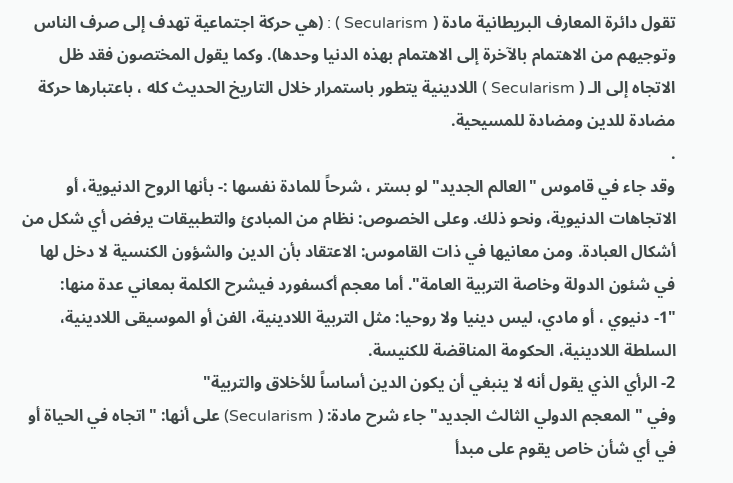تقول دائرة المعارف البريطانية مادة ( Secularism ) : (هي حركة اجتماعية تهدف إلى صرف الناس وتوجيهم من الاهتمام بالآخرة إلى الاهتمام بهذه الدنيا وحدها). وكما يقول المختصون فقد ظل الاتجاه إلى الـ ( Secularism ) اللادينية يتطور باستمرار خلال التاريخ الحديث كله ، باعتبارها حركة مضادة للدين ومضادة للمسيحية.
.
وقد جاء في قاموس "العالم الجديد" لو بستر ، شرحاً للمادة نفسها :- بأنها الروح الدنيوية، أو الاتجاهات الدنيوية، ونحو ذلك. وعلى الخصوص: نظام من المبادئ والتطبيقات يرفض أي شكل من أشكال العبادة. ومن معانيها في ذات القاموس: الاعتقاد بأن الدين والشؤون الكنسية لا دخل لها في شئون الدولة وخاصة التربية العامة". أما معجم أكسفورد فيشرح الكلمة بمعاني عدة منها:
"1- دنيوي ، أو مادي، ليس دينيا ولا روحيا: مثل التربية اللادينية، الفن أو الموسيقى اللادينية، السلطة اللادينية، الحكومة المناقضة للكنيسة.
2- الرأي الذي يقول أنه لا ينبغي أن يكون الدين أساساً للأخلاق والتربية"
وفي "المعجم الدولي الثالث الجديد" جاء شرح مادة: ( Secularism) على أنها: "اتجاه في الحياة أو في أي شأن خاص يقوم على مبدأ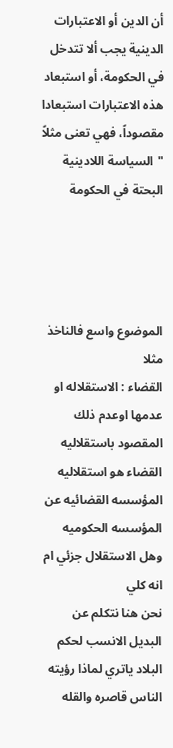أن الدين أو الاعتبارات الدينية يجب ألا تتدخل في الحكومة، أو استبعاد هذه الاعتبارات استبعادا مقصوداً، فهي تعنى مثلاً "السياسة اللادينية البحتة في الحكومة




الموضوع واسع فالناخذ مثلا
القضاء : الاستقلاله او عدمها اوعدم ذلك المقصود باستقلاليه القضاء هو استقلاليه المؤسسه القضائيه عن المؤسسه الحكوميه وهل الاستقلال جزئي ام انه كلي
نحن هنا نتكلم عن البديل الانسب لحكم البلاد ياتري لماذا رؤيته الناس قاصره والقله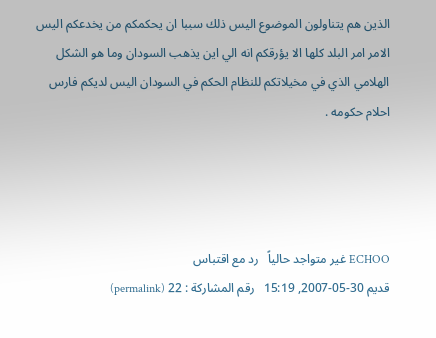الذين هم يتناولون الموضوع اليس ذلك سببا ان يحكمكم من يخدعكم اليس الامر امر البلد كلها الا يؤرقكم انه الي اين يذهب السودان وما هو الشكل الهلامي الذي في مخيلاتكم للنظام الحكم في السودان اليس لديكم فارس احلام حكومه .




ECHOO غير متواجد حالياً   رد مع اقتباس
قديم 30-05-2007, 15:19   رقم المشاركة : 22 (permalink)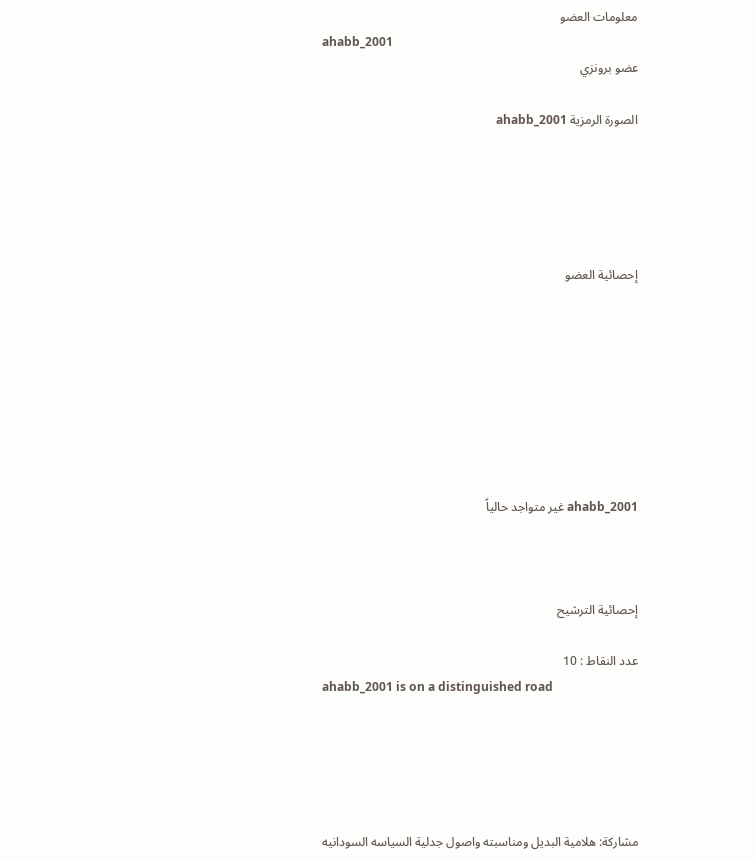معلومات العضو
ahabb_2001
عضو برونزي

الصورة الرمزية ahabb_2001





إحصائية العضو








ahabb_2001 غير متواجد حالياً



إحصائية الترشيح

عدد النقاط : 10
ahabb_2001 is on a distinguished road





مشاركة: هلامية البديل ومناسبته واصول جدلية السياسه السودانيه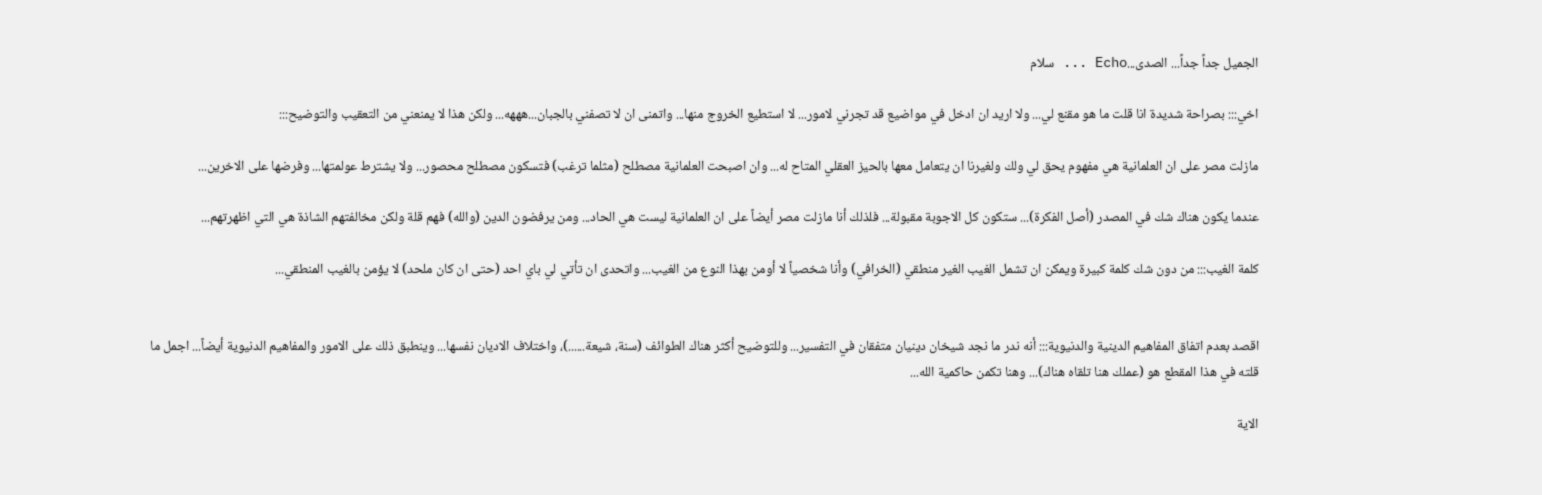الجميل جداً جداً... الصدى...Echo ... سلام

اخي::: بصراحة شديدة انا قلت ما هو مقنع لي... ولا اريد ان ادخل في مواضيع قد تجرني لامور... لا استطيع الخروج منها... واتمنى ان لا تصفني بالجبان...هههه... ولكن هذا لا يمنعني من التعقيب والتوضيح:::

مازلت مصر على ان العلمانية هي مفهوم يحق لي ولك ولغيرنا ان يتعامل معها بالحيز العقلي المتاح له... وان اصبحت العلمانية مصطلح (مثلما ترغب) فتسكون مصطلح محصور... ولا يشترط عولمتها... وفرضها على الاخرين...

عندما يكون هناك شك في المصدر (أصل الفكرة)... ستكون كل الاجوبة مقبولة... فلذلك أنا مازلت مصر أيضاً على ان العلمانية ليست هي الحاد... ومن يرفضون الدين (والله) فهم قلة ولكن مخالفتهم الشاذة هي التي اظهرتهم...

كلمة الغيب::: من دون شك كلمة كبيرة ويمكن ان تشمل الغيب الغير منطقي (الخرافي) وأنا شخصياً لا أومن بهذا النوع من الغيب... واتحدى ان تأتي لي باي احد (حتى ان كان ملحد) لا يؤمن بالغيب المنطقي...


اقصد بعدم اتفاق المفاهيم الدينية والدنيوية::: أنه ندر ما نجد شيخان دينيان متفقان في التفسير... وللتوضيح أكثر هناك الطوائف (سنة، شيعة......)، واختلاف الاديان نفسها... وينطبق ذلك على الامور والمفاهيم الدنيوية أيضاً... اجمل ما قلته في هذا المقطع هو (عملك هنا تلقاه هناك)... وهنا تكمن حاكمية الله...

الاية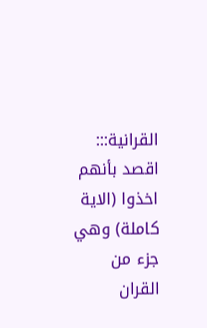القرانية::: اقصد بأنهم اخذوا (الاية كاملة) وهي جزء من القران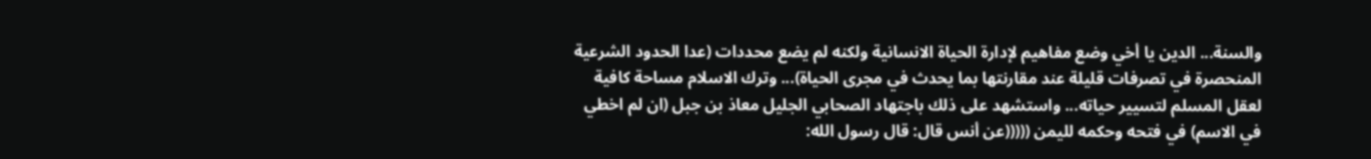والسنة... الدين يا أخي وضع مفاهيم لإدارة الحياة الانسانية ولكنه لم يضع محددات (عدا الحدود الشرعية المنحصرة في تصرفات قليلة عند مقارنتها بما يحدث في مجرى الحياة)... وترك الاسلام مساحة كافية لعقل المسلم لتسيير حياته... واستشهد على ذلك باجتهاد الصحابي الجليل معاذ بن جبل (ان لم اخطي في الاسم) في فتحه وحكمه لليمن (((((عن أنس قال: قال رسول الله: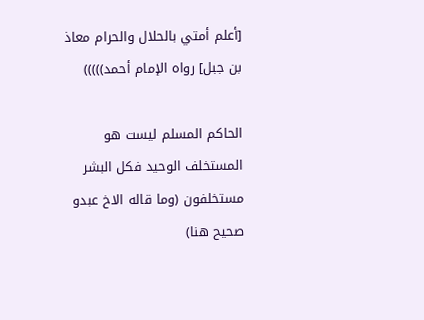[أعلم أمتي بالحلال والحرام معاذ بن جبل] رواه الإمام أحمد)))))

الحاكم المسلم ليست هو المستخلف الوحيد فكل البشر مستخلفون (وما قاله الاخ عبدو صحيح هنا)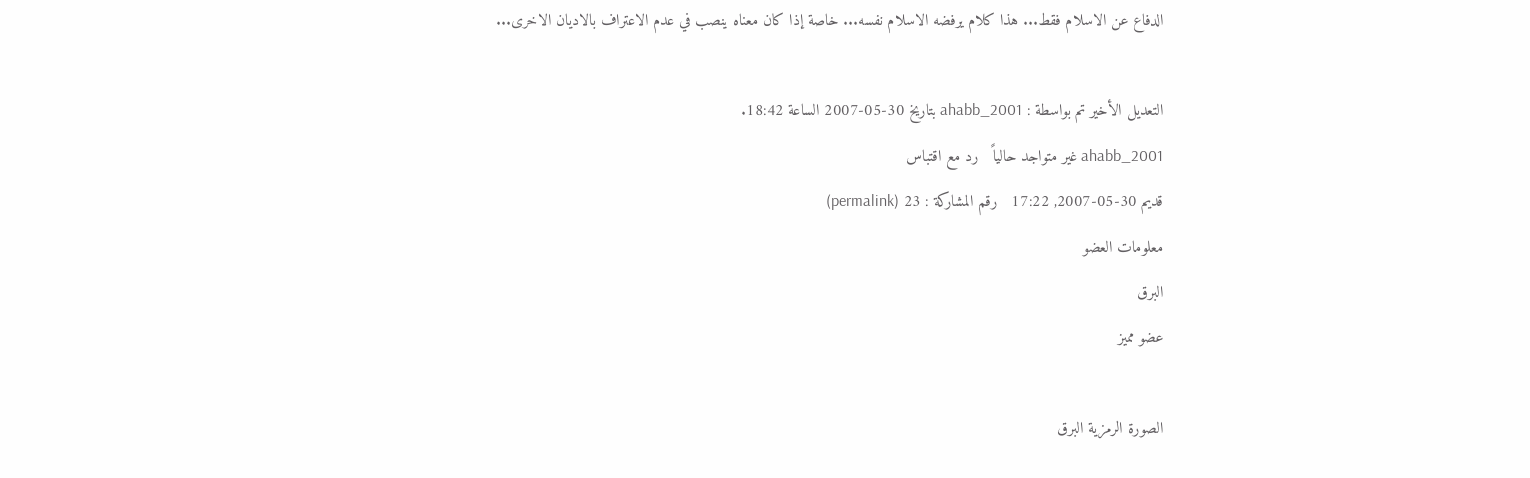الدفاع عن الاسلام فقط... هذا كلام يرفضه الاسلام نفسه... خاصة إذا كان معناه ينصب في عدم الاعتراف بالاديان الاخرى...

التعديل الأخير تم بواسطة : ahabb_2001 بتاريخ 30-05-2007 الساعة 18:42.
ahabb_2001 غير متواجد حالياً   رد مع اقتباس
قديم 30-05-2007, 17:22   رقم المشاركة : 23 (permalink)
معلومات العضو
البرق
عضو مميز

الصورة الرمزية البرق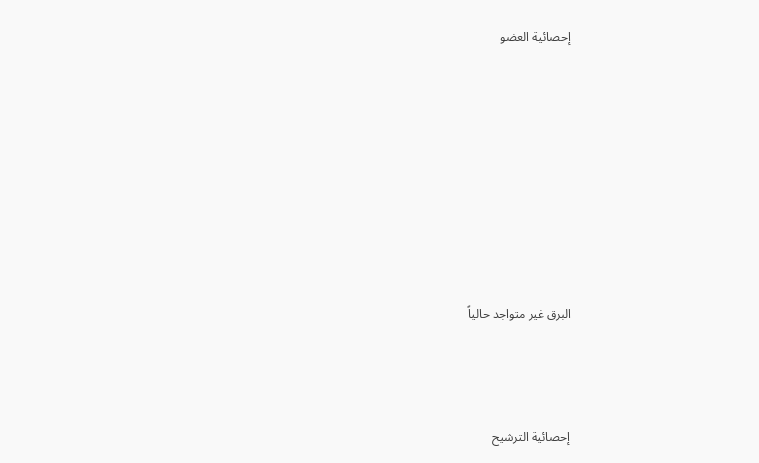إحصائية العضو








البرق غير متواجد حالياً



إحصائية الترشيح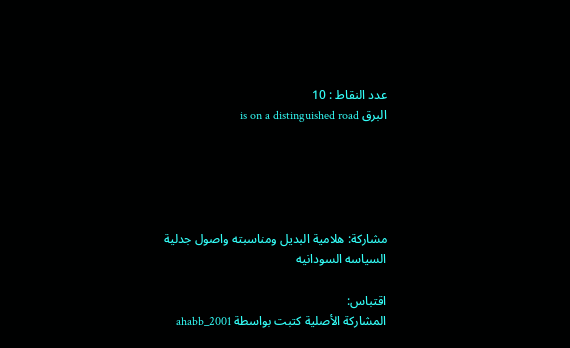عدد النقاط : 10
البرق is on a distinguished road





مشاركة: هلامية البديل ومناسبته واصول جدلية السياسه السودانيه

اقتباس:
المشاركة الأصلية كتبت بواسطة ahabb_2001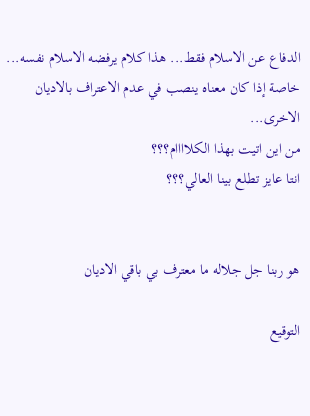الدفاع عن الاسلام فقط... هذا كلام يرفضه الاسلام نفسه... خاصة إذا كان معناه ينصب في عدم الاعتراف بالاديان الاخرى...
من اين اتيت بهذا الكلاااام؟؟؟
انتا عايز تطلع بينا العالي؟؟؟


هو ربنا جل جلاله ما معترف بي باقي الاديان

التوقيع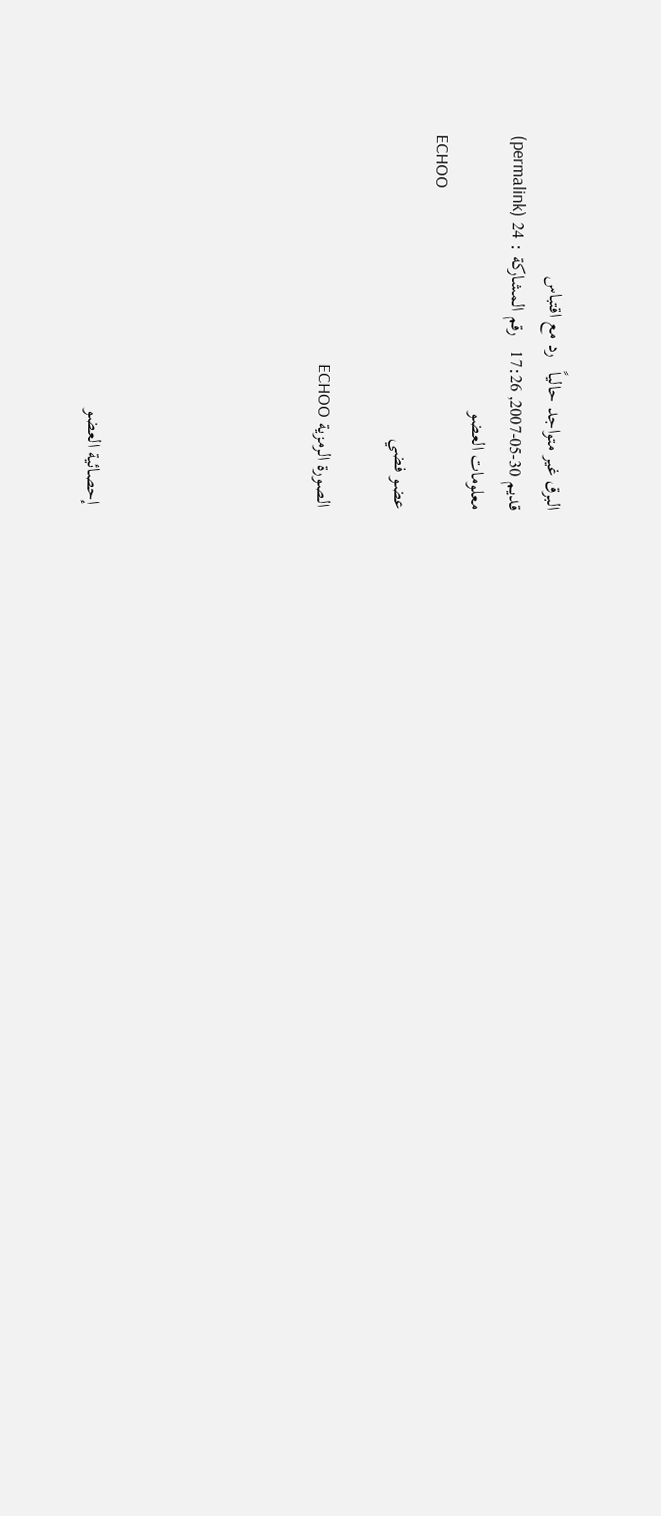البرق غير متواجد حالياً   رد مع اقتباس
قديم 30-05-2007, 17:26   رقم المشاركة : 24 (permalink)
معلومات العضو
ECHOO
عضو فضي

الصورة الرمزية ECHOO





إحصائية العضو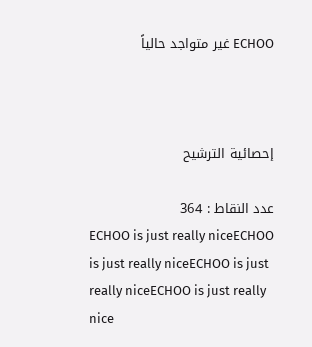ECHOO غير متواجد حالياً



إحصائية الترشيح

عدد النقاط : 364
ECHOO is just really niceECHOO is just really niceECHOO is just really niceECHOO is just really nice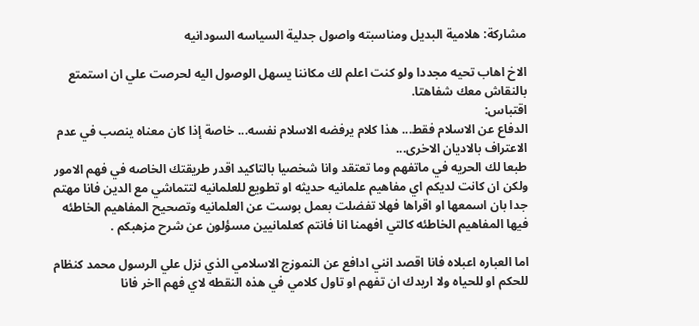مشاركة: هلامية البديل ومناسبته واصول جدلية السياسه السودانيه

الاخ اهاب تحيه مجددا ولو كنت اعلم لك مكاننا يسهل الوصول اليه لحرصت علي ان استمتع بالنقاش معك شفاهتا.
اقتباس:
الدفاع عن الاسلام فقط... هذا كلام يرفضه الاسلام نفسه... خاصة إذا كان معناه ينصب في عدم الاعتراف بالاديان الاخرى...
طبعا لك الحريه في ماتفهم وما تعتقد وانا شخصيا بالتاكيد اقدر طريقتك الخاصه في فهم الامور ولكن ان كانت لديكم اي مفاهيم علمانيه حديثه او تطويع للعلمانيه لتتماشي مع الدين فانا مهتم جدا بان اسمعها او اقراها فهلا تفضلت بعمل بوست عن العلمانيه وتصحيح المفاهيم الخاطئه فيها المفاهيم الخاطئه كالتي افهمنا انا فانتم كعلمانيين مسؤلون عن شرح مزهبكم .

اما العباره اعبلاه فانا اقصد انني ادافع عن النموزج الاسلامي الذي نزل علي الرسول محمد كنظام للحكم او للحياه ولا اريدك ان تفهم او تاول كلامي في هذه النقطه لاي فهم ااخر فانا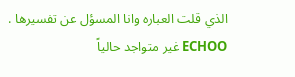الذي قلت العباره وانا المسؤل عن تفسيرها .
ECHOO غير متواجد حالياً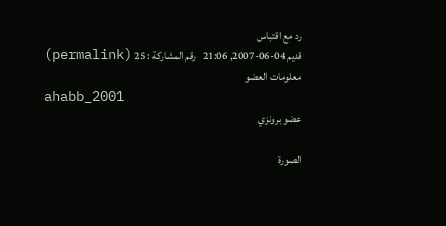رد مع اقتباس
قديم 04-06-2007, 21:06   رقم المشاركة : 25 (permalink)
معلومات العضو
ahabb_2001
عضو برونزي

الصورة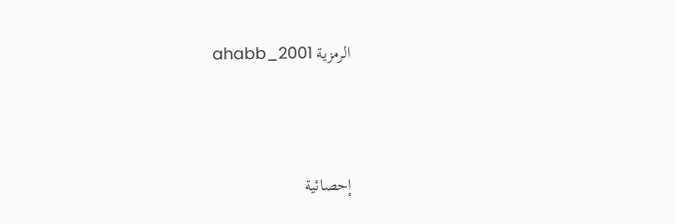الرمزية ahabb_2001





إحصائية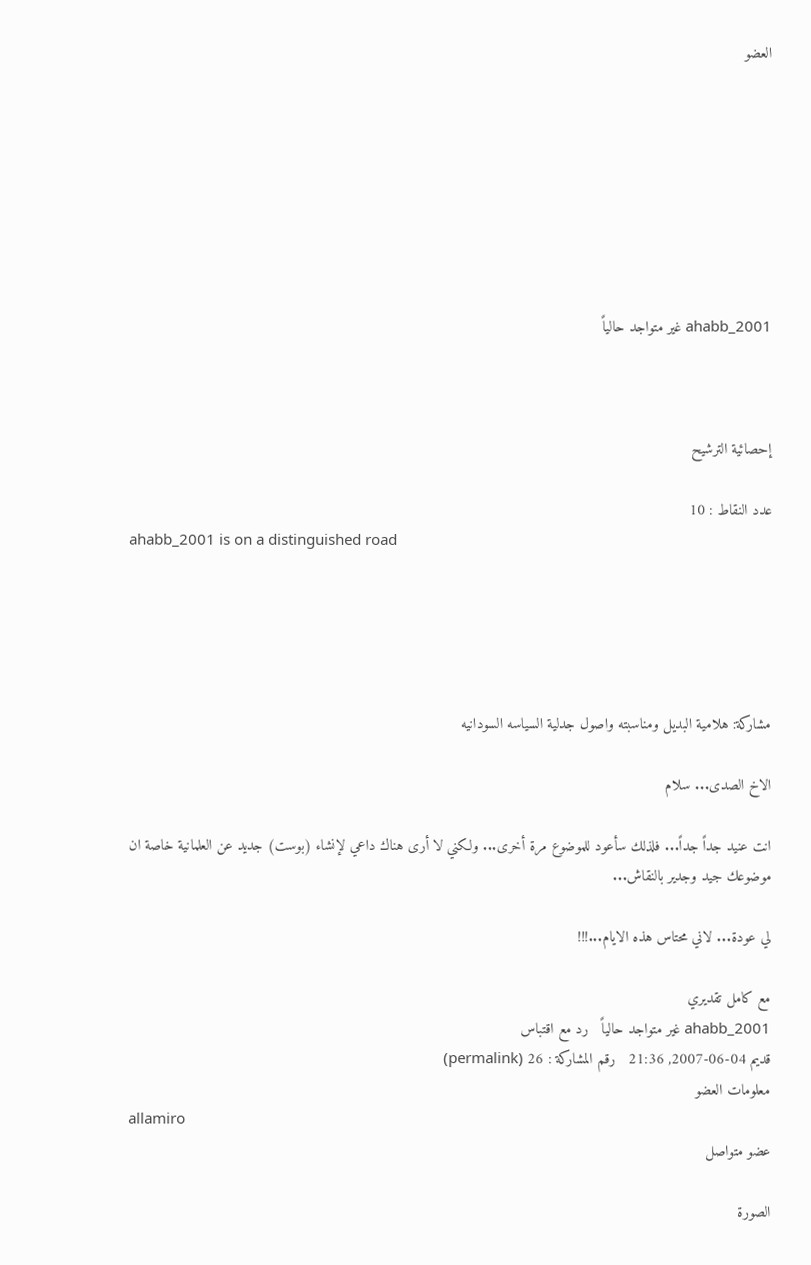العضو








ahabb_2001 غير متواجد حالياً



إحصائية الترشيح

عدد النقاط : 10
ahabb_2001 is on a distinguished road





مشاركة: هلامية البديل ومناسبته واصول جدلية السياسه السودانيه

الاخ الصدى... سلام

انت عنيد جداً جداً... فلذلك سأعود للموضوع مرة أخرى... ولكني لا أرى هناك داعي لإنشاء (بوست) جديد عن العلمانية خاصة ان موضوعك جيد وجدير بالنقاش...

لي عودة... لاني محتاس هذه الايام...!!!

مع كامل تقديري
ahabb_2001 غير متواجد حالياً   رد مع اقتباس
قديم 04-06-2007, 21:36   رقم المشاركة : 26 (permalink)
معلومات العضو
allamiro
عضو متواصل

الصورة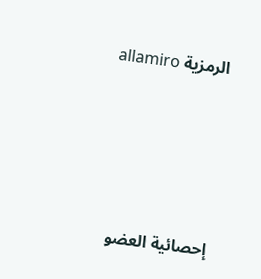الرمزية allamiro





إحصائية العضو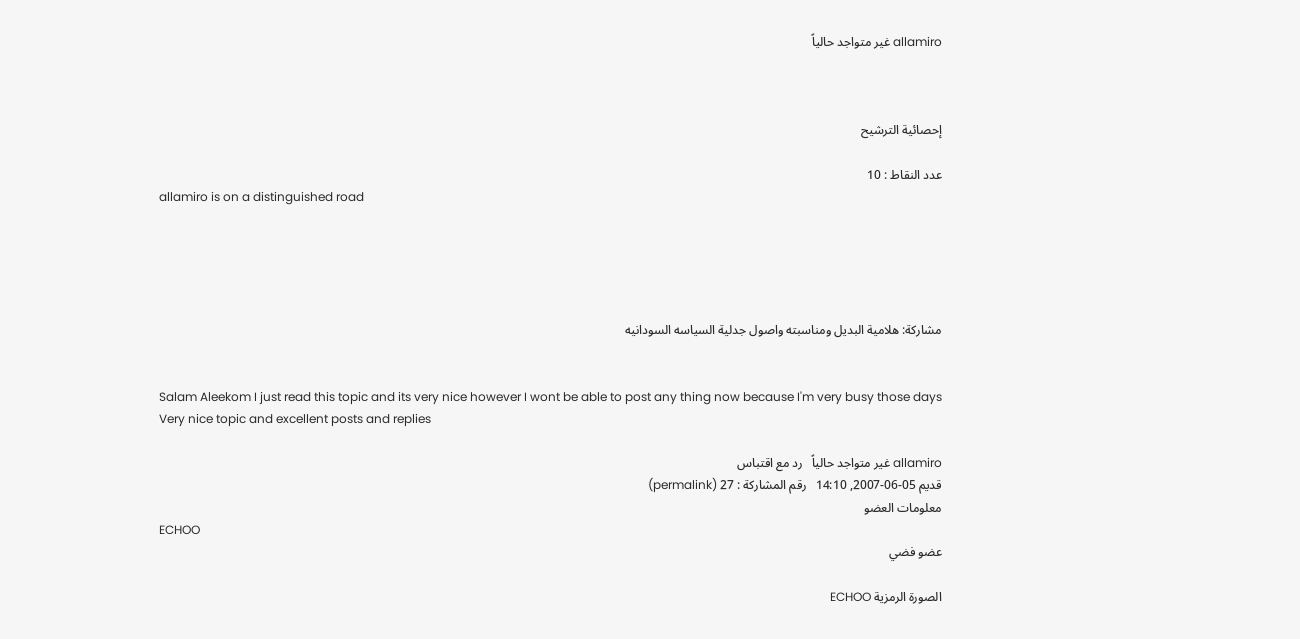allamiro غير متواجد حالياً



إحصائية الترشيح

عدد النقاط : 10
allamiro is on a distinguished road





مشاركة: هلامية البديل ومناسبته واصول جدلية السياسه السودانيه


Salam Aleekom I just read this topic and its very nice however I wont be able to post any thing now because I'm very busy those days
Very nice topic and excellent posts and replies

allamiro غير متواجد حالياً   رد مع اقتباس
قديم 05-06-2007, 14:10   رقم المشاركة : 27 (permalink)
معلومات العضو
ECHOO
عضو فضي

الصورة الرمزية ECHOO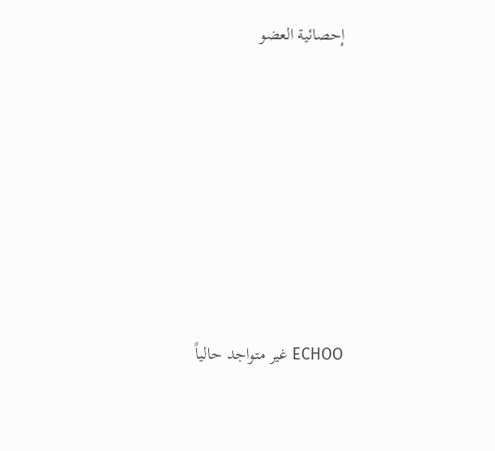إحصائية العضو








ECHOO غير متواجد حالياً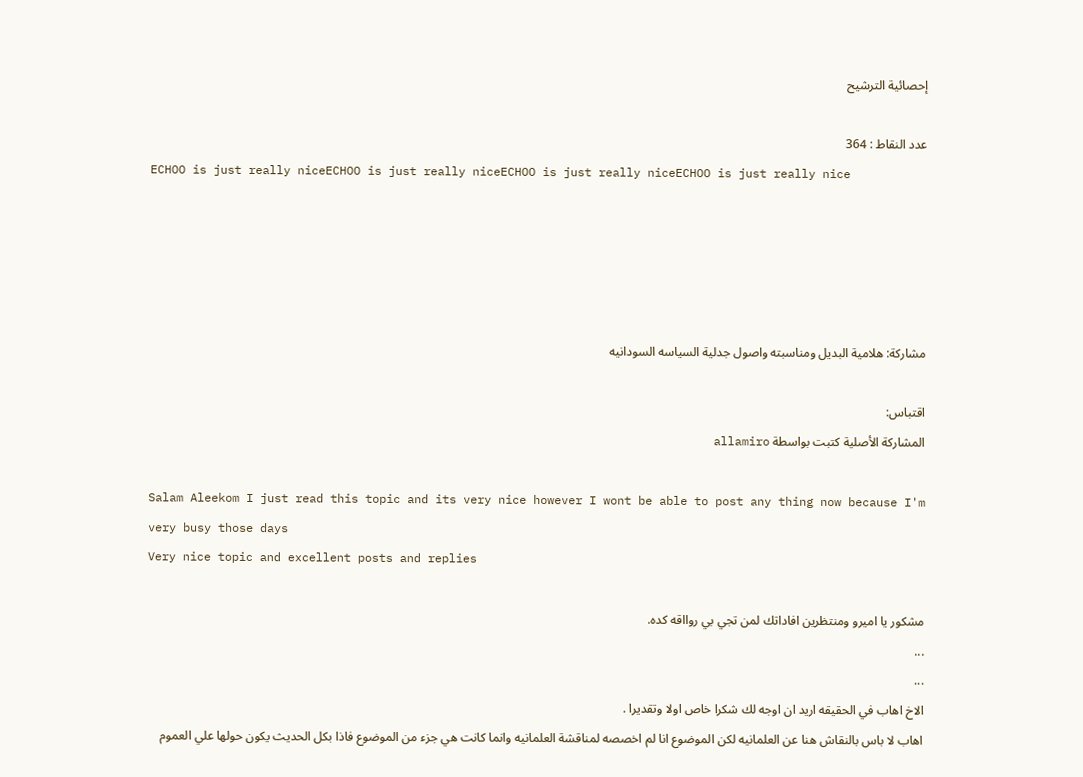إحصائية الترشيح

عدد النقاط : 364
ECHOO is just really niceECHOO is just really niceECHOO is just really niceECHOO is just really nice





مشاركة: هلامية البديل ومناسبته واصول جدلية السياسه السودانيه

اقتباس:
المشاركة الأصلية كتبت بواسطة allamiro

Salam Aleekom I just read this topic and its very nice however I wont be able to post any thing now because I'm very busy those days
Very nice topic and excellent posts and replies

مشكور يا اميرو ومنتظرين افاداتك لمن تجي بي روااقه كده.
...
...
الاخ اهاب في الحقيقه اريد ان اوجه لك شكرا خاص اولا وتقديرا .
اهاب لا باس بالنقاش هنا عن العلمانيه لكن الموضوع انا لم اخصصه لمناقشة العلمانيه وانما كانت هي جزء من الموضوع فاذا بكل الحديث يكون حولها علي العموم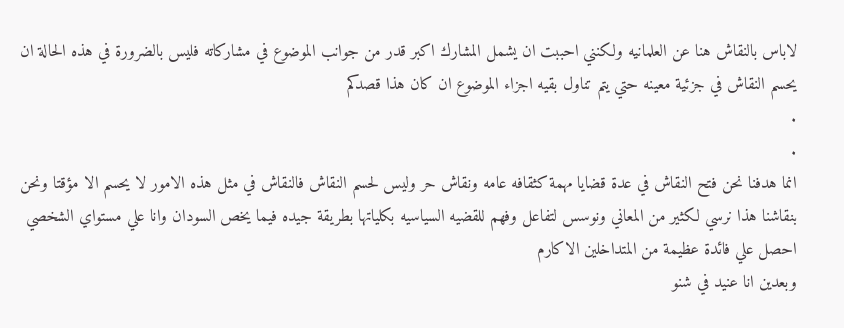لاباس بالنقاش هنا عن العلمانيه ولكنني احببت ان يشمل المشارك اكبر قدر من جوانب الموضوع في مشاركاته فليس بالضرورة في هذه الحالة ان يحسم النقاش في جزئية معينه حتي يتم تناول بقيه اجزاء الموضوع ان كان هذا قصدكم
.
.
انما هدفنا نحن فتح النقاش في عدة قضايا مهمة كثقافه عامه ونقاش حر وليس لحسم النقاش فالنقاش في مثل هذه الامور لا يحسم الا مؤقتا ونحن بنقاشنا هذا نرسي لكثير من المعاني ونوسس لتفاعل وفهم للقضيه السياسيه بكلياتها بطريقة جيده فيما يخص السودان وانا علي مستواي الشخصي احصل علي فائدة عظيمة من المتداخلين الاكارم
وبعدين انا عنيد في شنو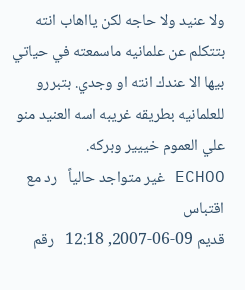ولا عنيد ولا حاجه لكن يااهاب انته بتتكلم عن علمانيه ماسمعته في حياتي بيها الا عندك انته او وجدي. بتبررو للعلمانيه بطريقه غريبه اسه العنيد منو علي العموم خييير وبركه.
ECHOO غير متواجد حالياً   رد مع اقتباس
قديم 09-06-2007, 12:18   رقم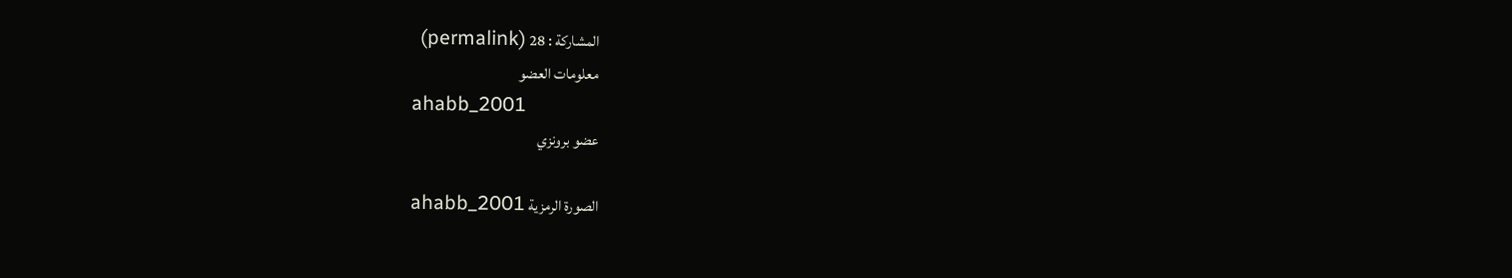المشاركة : 28 (permalink)
معلومات العضو
ahabb_2001
عضو برونزي

الصورة الرمزية ahabb_2001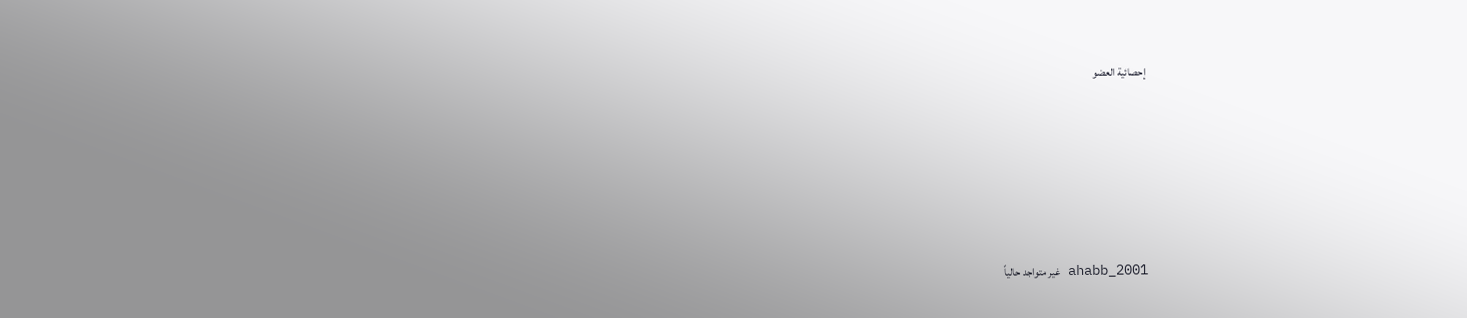إحصائية العضو








ahabb_2001 غير متواجد حالياً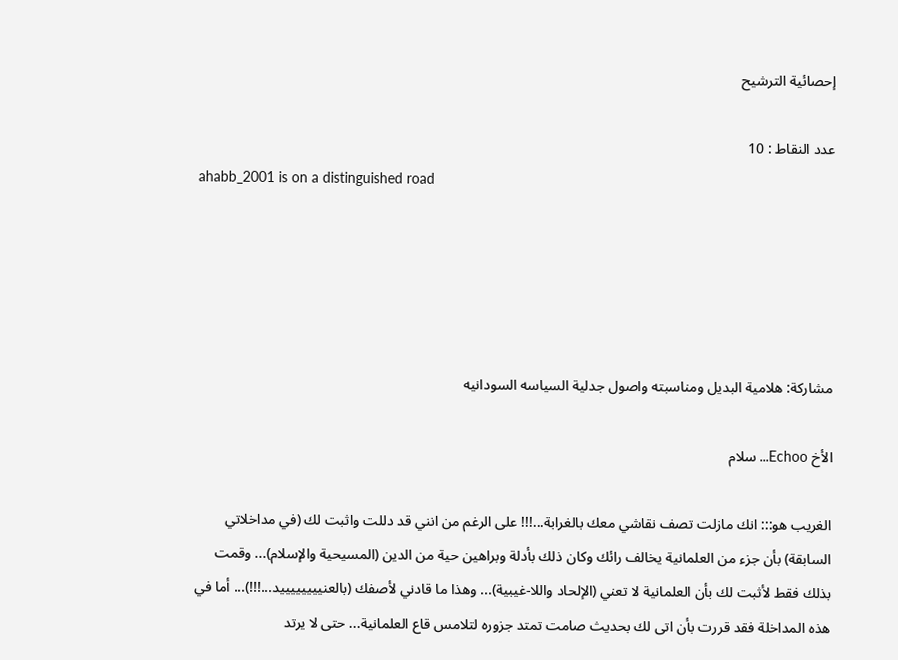إحصائية الترشيح

عدد النقاط : 10
ahabb_2001 is on a distinguished road





مشاركة: هلامية البديل ومناسبته واصول جدلية السياسه السودانيه

الأخ Echoo... سلام

الغريب هو::: انك مازلت تصف نقاشي معك بالغرابة...!!! على الرغم من انني قد دللت واثبت لك (في مداخلاتي السابقة) بأن جزء من العلمانية يخالف رائك وكان ذلك بأدلة وبراهين حية من الدين (المسيحية والإسلام)... وقمت بذلك فقط لأثبت لك بأن العلمانية لا تعني (الإلحاد واللا-غيبية)... وهذا ما قادني لأصفك (بالعنييييييييد...!!!)... أما في هذه المداخلة فقد قررت بأن اتى لك بحديث صامت تمتد جزوره لتلامس قاع العلمانية... حتى لا يرتد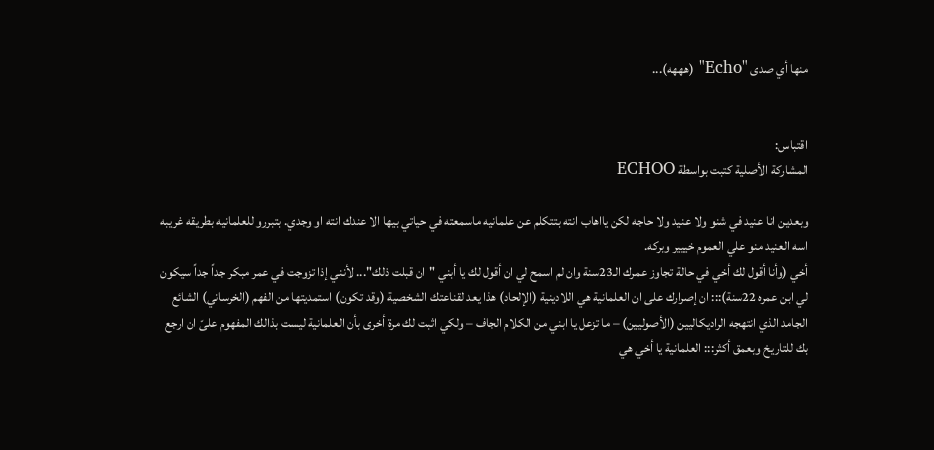منها أي صدى "Echo" (هههه)...


اقتباس:
المشاركة الأصلية كتبت بواسطة ECHOO

وبعدين انا عنيد في شنو ولا عنيد ولا حاجه لكن يااهاب انته بتتكلم عن علمانيه ماسمعته في حياتي بيها الا عندك انته او وجدي. بتبررو للعلمانيه بطريقه غريبه اسه العنيد منو علي العموم خييير وبركه.
أخي (وأنا أقول لك أخي في حالة تجاوز عمرك الـ23سنة وان لم اسمح لي ان أقول لك يا أبني "ان قبلت ذلك"... لأنني إذا تزوجت في عمر مبكر جداً جداً سيكون لي ابن عمره 22سنة)::: ان إصرارك على ان العلمانية هي اللادينية (الإلحاد) هذا يعد لقناعتك الشخصية (وقد تكون) استمديتها من الفهم (الخرساني) الشائع الجامد الذي انتهجه الراديكاليين (الأصوليين) – ما تزعل يا ابني من الكلام الجاف – ولكي اثبت لك مرة أخرى بأن العلمانية ليست بذالك المفهوم علىّ ان ارجع بك للتاريخ وبعمق أكثر::: العلمانية يا أخي هي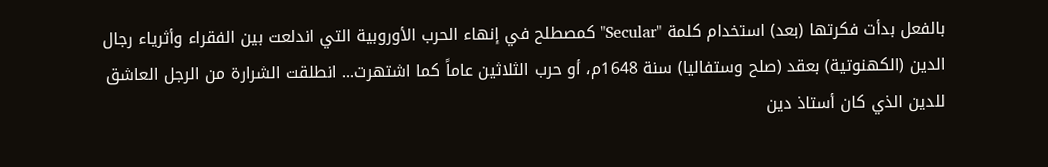بالفعل بدأت فكرتها (بعد) استخدام كلمة "Secular" كمصطلح في إنهاء الحرب الأوروبية التي اندلعت بين الفقراء وأثرياء رجال الدين (الكهنوتية) بعقد (صلح وستفاليا) سنة 1648م، أو حرب الثلاثين عاماً كما اشتهرت... انطلقت الشرارة من الرجل العاشق للدين الذي كان أستاذ دين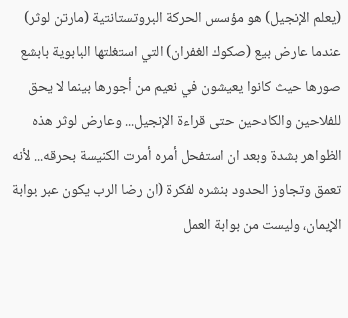(يعلم الإنجيل) هو مؤسس الحركة البروتستانتية (مارتن لوثر) عندما عارض بيع (صكوك الغفران) التي استغلتها البابوية بابشع صورها حيث كانوا يعيشون في نعيم من أجورها بينما لا يحق للفلاحين والكادحين حتى قراءة الإنجيل... وعارض لوثر هذه الظواهر بشدة وبعد ان استفحل أمره أمرت الكنيسة بحرقه... لأنه تعمق وتجاوز الحدود بنشره لفكرة (ان رضا الرب يكون عبر بوابة الإيمان، وليست من بوابة العمل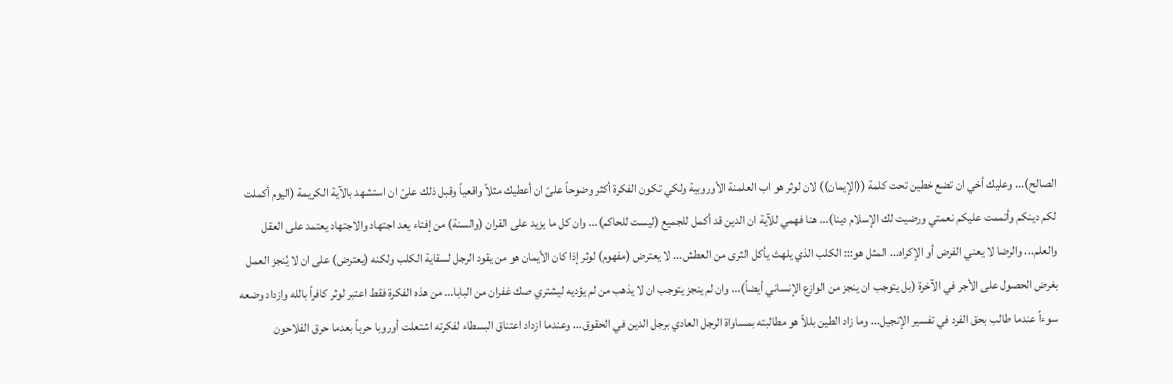الصالح)... وعليك أخي ان تضع خطين تحت كلمة ((الإيمان)) لان لوثر هو اب العلمنة الأوروبية ولكي تكون الفكرة أكثر وضوحاً علىّ ان أعطيك مثلاً واقعياً وقبل ذلك علىّ ان استشهد بالآية الكريمة (اليوم أكملت لكم دينكم وأتممت عليكم نعمتي ورضيت لك الإسلام دينا)... هنا فهمي للآية ان الدين قد أكمل للجميع (ليست للحاكم)... وان كل ما يزيد على القران (والسنة) من إفتاء يعد اجتهاد والاجتهاد يعتمد على العقل والعلم... والرضا لا يعني الفرض أو الإكراه... المثل هو::: الكلب الذي يلهث يأكل الثرى من العطش... لا يعترض (مفهوم) لوثر إذا كان الأيمان هو من يقود الرجل لسقاية الكلب ولكنه (يعترض) على ان لا يُنجز العمل بغرض الحصول على الأجر في الآخرة (بل يتوجب ان ينجز من الوازع الإنساني أيضاً)... وان لم ينجز يتوجب ان لا يذهب من لم يؤديه ليشتري صك غفران من البابا... من هذه الفكرة فقط اعتبر لوثر كافراً بالله وازداد وضعه سوءاً عندما طالب بحق الفرد في تفسير الإنجيل... وما زاد الطين بللاً هو مطالبته بمساواة الرجل العادي برجل الدين في الحقوق... وعندما ازداد اعتناق البسطاء لفكرته اشتعلت أوروبا حرباً بعدما حرق الفلاحون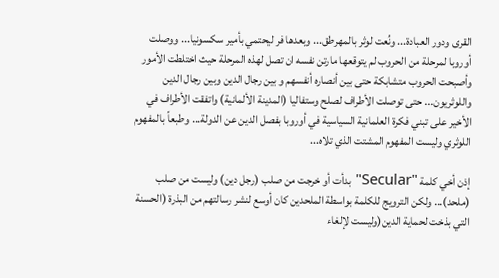القرى ودور العبادة... ونُعت لوثر بالمهرطق... وبعدها فر ليحتمي بأمير سكسونيا... ووصلت أوروبا لمرحلة من الحروب لم يتوقعها مارتن نفسه ان تصل لهذه المرحلة حيث اختلطت الأمور وأصبحت الحروب متشابكة حتى بين أنصاره أنفسهم و بين رجال الدين وبين رجال الدين واللوثريون... حتى توصلت الأطراف لصلح وستفاليا (المدينة الألمانية) واتفقت الأطراف في الأخير على تبني فكرة العلمانية السياسية في أوروبا بفصل الدين عن الدولة... وطبعاً بالمفهوم اللوثري وليست المفهوم المشتت الذي تلاه...

إذن أخي كلمة "Secular" بدأت أو خرجت من صلب (رجل دين) وليست من صلب (ملحد)... ولكن الترويج للكلمة بواسطة الملحدين كان أوسع لنشر رسالتهم من البذرة (الحسنة التي بذخت لحماية الدين(وليست لإلغاء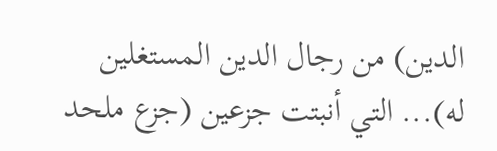الدين) من رجال الدين المستغلين له)... التي أنبتت جزعين (جزع ملحد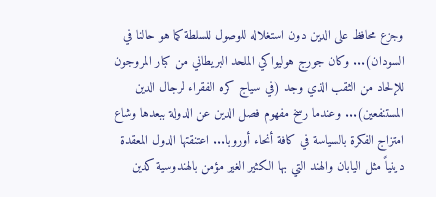وجزع محافظ على الدين دون استغلاله للوصول للسلطة كما هو حالنا في السودان)... وكان جورج هوليواكي الملحد البريطاني من كبار المروجون للإلحاد من الثقب الذي وجد (في سياج كره الفقراء لرجال الدين المستنفعين)... وعندما رسخ مفهوم فصل الدين عن الدولة ببعدها وشاع امتزاج الفكرة بالسياسة في كافة أنحاء أوروبا... اعتنقتها الدول المعقدة دينياً مثل اليابان والهند التي بها الكثير الغير مؤمن بالهندوسية كدين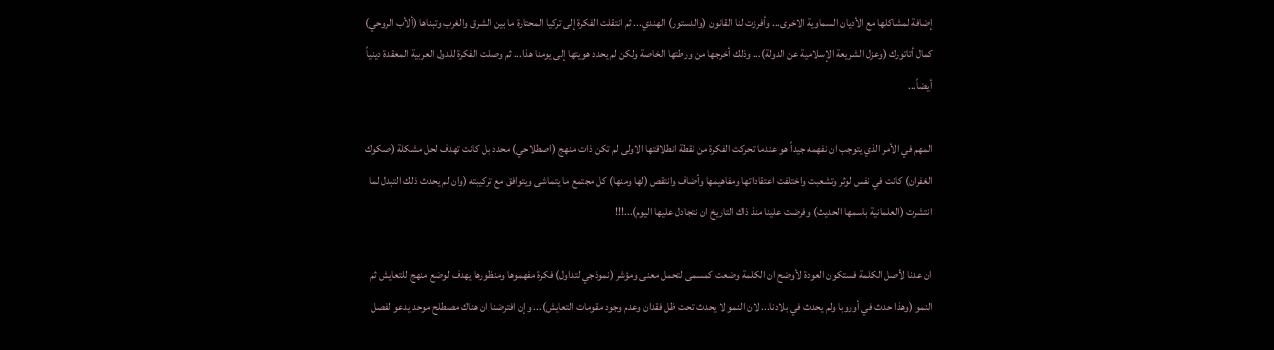إضافة لمشاكلها مع الأديان السماوية الاخرى... وأفرزت لنا القانون (والدستور) الهندي... ثم انتقلت الفكرة إلى تركيا المحتارة ما بين الشرق والغرب وتبناها (ألأب الروحي) كمال أتاتورك (وعزل الشريعة الإسلامية عن الدولة)... وذلك أخرجها من ورطتها الخاصة ولكن لم يحدد هويتها إلى يومنا هذا... ثم وصلت الفكرة للدول العربية المعقدة دينياً أيضاً...

المهم في الأمر الذي يتوجب ان نفهمه جيداً هو عندما تحركت الفكرة من نقطة انطلاقتها الاولى لم تكن ذات منهج (اصطلاحي) محدد بل كانت تهدف لحل مشكلة (صكوك الغفران) كانت في نفس لوثر وتشعبت واختلفت اعتقاداتها ومفاهيمها وأضاف وانتقص (لها ومنها) كل مجتمع ما يتماشى ويتوافق مع تركيبته (وان لم يحدث ذلك التبدل لما انتشرت (العلمانية باسمها الحديث) وفرضت علينا منذ ذاك التاريخ ان نتجادل عليها اليوم)...!!!

ان عدنا لأصل الكلمة فستكون العودة لأوضح ان الكلمة وضعت كمسمى لتحمل معنى ومؤشر (نموذجي لتداول) فكرة مفهموها ومنظورها يهدف لوضع منهج للتعايش ثم النمو (وهذا حدث في أوروبا ولم يحدث في بلادنا... لان النمو لا يحدث تحت ظل فقدان وعدم وجود مقومات التعايش)... وإن افترضنا ان هناك مصطلح موحد يدعو لفصل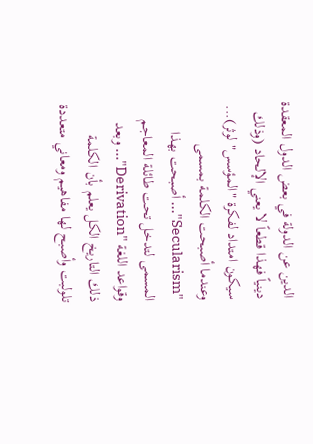الدين عن الدولة في بعض الدول المعقدة دينياً فهذا قطعاً لا يعني الإلحاد (وذلك سيكون امتداد لفكرة "المؤسس" لوثر)... وعندما أصبحت الكلمة بمسمى "Secularism"... أصبحت بهذا المسمى لتدخل تحت طائلة المعاجم وقواعد اللغة "Derivation"... وبعد ذلك التاريخ الكل يعلم بأن الكلمة تلولبت وأصبح لها مفاهيم ومعاني متعددة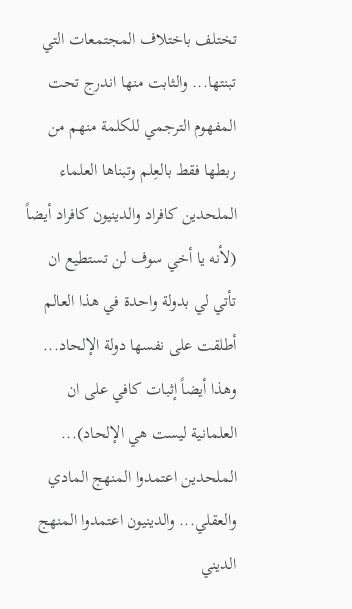تختلف باختلاف المجتمعات التي تبنتها... والثابت منها اندرج تحت المفهوم الترجمي للكلمة منهم من ربطها فقط بالعِلم وتبناها العلماء الملحدين كافراد والدينيون كافراد أيضاً (لأنه يا أخي سوف لن تستطيع ان تأتي لي بدولة واحدة في هذا العالم أطلقت على نفسها دولة الإلحاد... وهذا أيضاً إثبات كافي على ان العلمانية ليست هي الإلحاد)... الملحدين اعتمدوا المنهج المادي والعقلي... والدينيون اعتمدوا المنهج الديني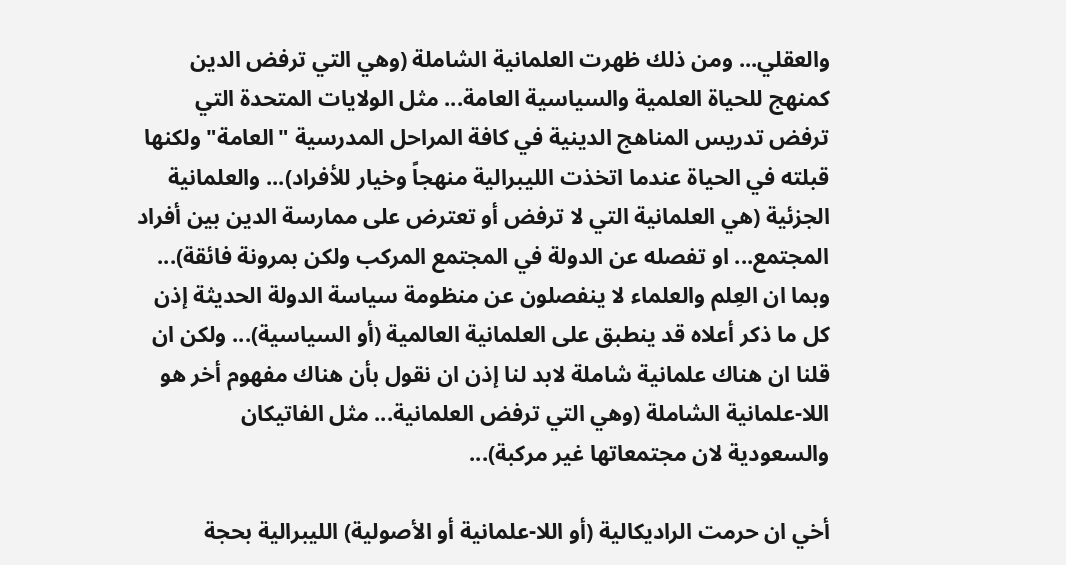والعقلي... ومن ذلك ظهرت العلمانية الشاملة (وهي التي ترفض الدين كمنهج للحياة العلمية والسياسية العامة... مثل الولايات المتحدة التي ترفض تدريس المناهج الدينية في كافة المراحل المدرسية "العامة" ولكنها قبلته في الحياة عندما اتخذت الليبرالية منهجاً وخيار للأفراد)... والعلمانية الجزئية (هي العلمانية التي لا ترفض أو تعترض على ممارسة الدين بين أفراد المجتمع... او تفصله عن الدولة في المجتمع المركب ولكن بمرونة فائقة)... وبما ان العِلم والعلماء لا ينفصلون عن منظومة سياسة الدولة الحديثة إذن كل ما ذكر أعلاه قد ينطبق على العلمانية العالمية (أو السياسية)... ولكن ان قلنا ان هناك علمانية شاملة لابد لنا إذن ان نقول بأن هناك مفهوم أخر هو اللا-علمانية الشاملة (وهي التي ترفض العلمانية... مثل الفاتيكان والسعودية لان مجتمعاتها غير مركبة)...

أخي ان حرمت الراديكالية (أو اللا-علمانية أو الأصولية) الليبرالية بحجة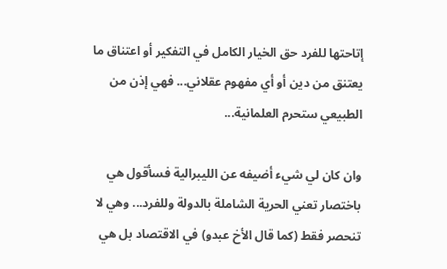إتاحتها للفرد حق الخيار الكامل في التفكير أو اعتناق ما يعتنق من دين أو أي مفهوم عقلاني... فهي إذن من الطبيعي ستحرم العلمانية...

وان كان لي شيء أضيفه عن الليبرالية فسأقول هي باختصار تعني الحرية الشاملة بالدولة وللفرد... وهي لا تنحصر فقط (كما قال الأخ عبدو) في الاقتصاد بل هي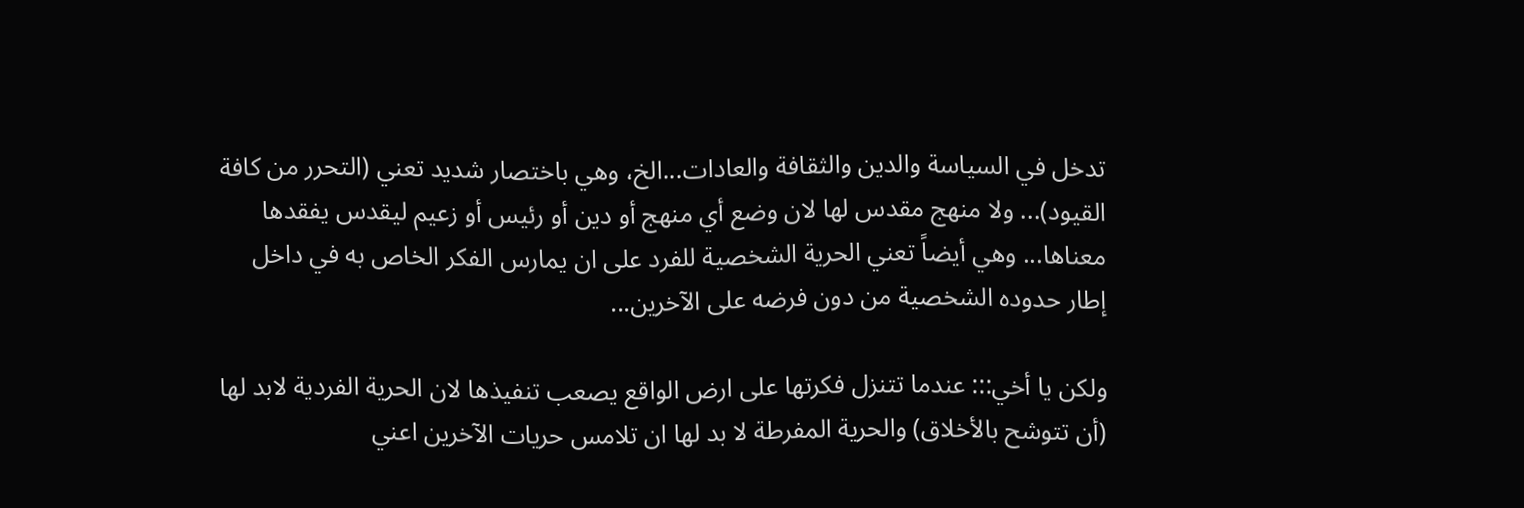تدخل في السياسة والدين والثقافة والعادات...الخ، وهي باختصار شديد تعني (التحرر من كافة القيود)... ولا منهج مقدس لها لان وضع أي منهج أو دين أو رئيس أو زعيم ليقدس يفقدها معناها... وهي أيضاً تعني الحرية الشخصية للفرد على ان يمارس الفكر الخاص به في داخل إطار حدوده الشخصية من دون فرضه على الآخرين...

ولكن يا أخي::: عندما تتنزل فكرتها على ارض الواقع يصعب تنفيذها لان الحرية الفردية لابد لها (أن تتوشح بالأخلاق) والحرية المفرطة لا بد لها ان تلامس حريات الآخرين اعني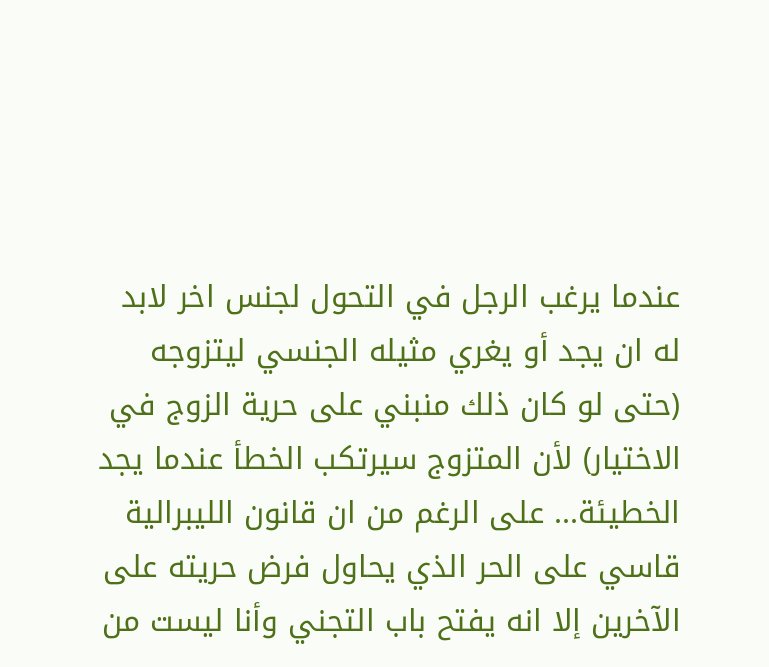عندما يرغب الرجل في التحول لجنس اخر لابد له ان يجد أو يغري مثيله الجنسي ليتزوجه (حتى لو كان ذلك منبني على حرية الزوج في الاختيار) لأن المتزوج سيرتكب الخطأ عندما يجد الخطيئة... على الرغم من ان قانون الليبرالية قاسي على الحر الذي يحاول فرض حريته على الآخرين إلا انه يفتح باب التجني وأنا ليست من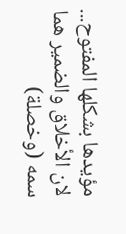مؤيدها بشكلها المفتوح... لان الأخلاق والضمير هما سمه (وخصلة)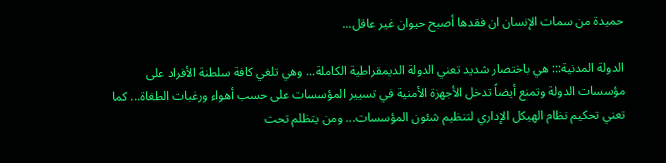حميدة من سمات الإنسان ان فقدها أصبح حيوان غير عاقل...

الدولة المدنية::: هي باختصار شديد تعني الدولة الديمقراطية الكاملة... وهي تلغي كافة سلطنة الأفراد على مؤسسات الدولة وتمنع أيضاً تدخل الأجهزة الأمنية في تسيير المؤسسات على حسب أهواء ورغبات الطغاة... كما تعني تحكيم نظام الهيكل الإداري لتنظيم شئون المؤسسات... ومن يتظلم تحت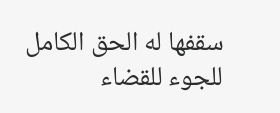سقفها له الحق الكامل للجوء للقضاء